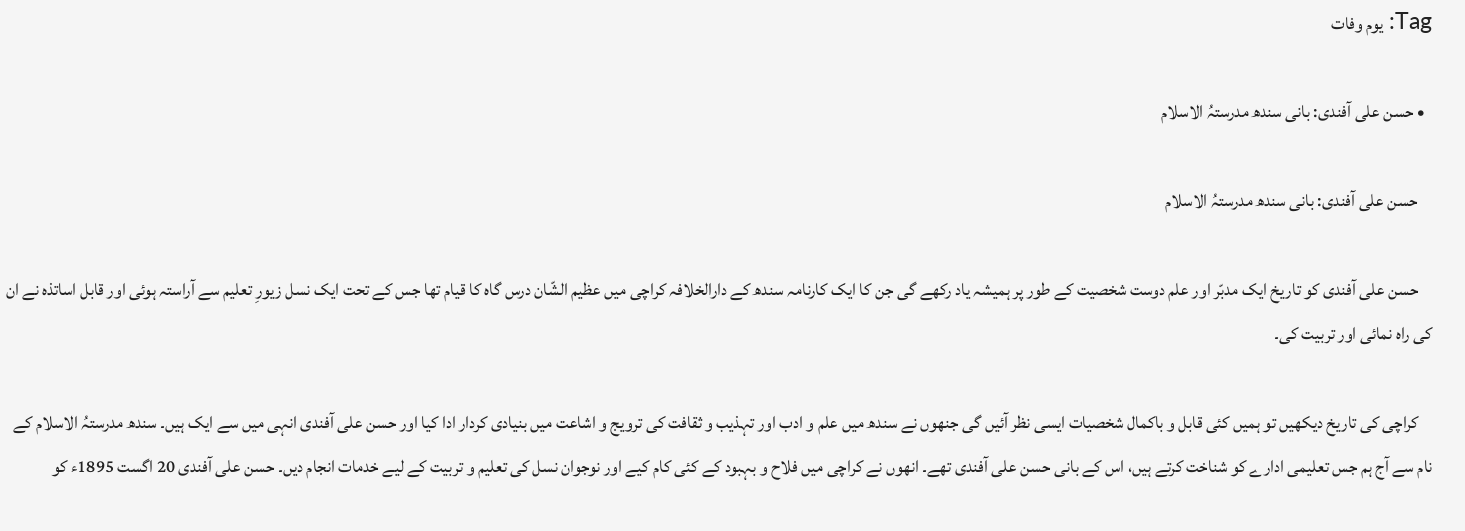Tag: یوم وفات

  • حسن علی آفندی: بانی سندھ مدرستہُ الاسلام

    حسن علی آفندی: بانی سندھ مدرستہُ الاسلام

    حسن علی آفندی کو تاریخ ایک مدبّر اور علم دوست شخصیت کے طور پر ہمیشہ یاد رکھے گی جن کا ایک کارنامہ سندھ کے دارالخلافہ کراچی میں عظیم الشّان درس گاہ کا قیام تھا جس کے تحت ایک نسل زیورِ تعلیم سے آراستہ ہوئی اور قابل اساتذہ نے ان کی راہ نمائی اور تربیت کی۔

    کراچی کی تاریخ دیکھیں تو ہمیں کئی قابل و باکمال شخصیات ایسی نظر آئیں گی جنھوں نے سندھ میں علم و ادب اور تہذیب و ثقافت کی ترویج و اشاعت میں بنیادی کردار ادا کیا اور حسن علی آفندی انہی میں سے ایک ہیں۔ سندھ مدرستہُ الاسلام کے نام سے آج ہم جس تعلیمی ادارے کو شناخت کرتے ہیں، اس کے بانی حسن علی آفندی تھے۔ انھوں نے کراچی میں فلاح و بہبود کے کئی کام کیے اور نوجوان نسل کی تعلیم و تربیت کے لیے خدمات انجام دیں۔ حسن علی آفندی 20 اگست 1895ء کو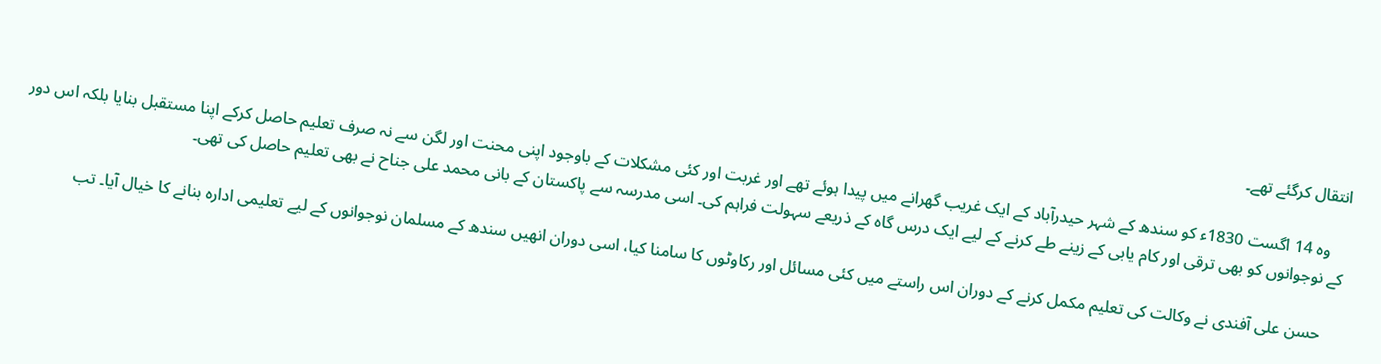انتقال کرگئے تھے۔

    وہ 14 اگست 1830ء کو سندھ کے شہر حیدرآباد کے ایک غریب گھرانے میں پیدا ہوئے تھے اور غربت اور کئی مشکلات کے باوجود اپنی محنت اور لگن سے نہ صرف تعلیم حاصل کرکے اپنا مستقبل بنایا بلکہ اس دور کے نوجوانوں کو بھی ترقی اور کام یابی کے زینے طے کرنے کے لیے ایک درس گاہ کے ذریعے سہولت فراہم کی۔ اسی مدرسہ سے پاکستان کے بانی محمد علی جناح نے بھی تعلیم حاصل کی تھی۔

    حسن علی آفندی نے وکالت کی تعلیم مکمل کرنے کے دوران اس راستے میں کئی مسائل اور رکاوٹوں کا سامنا کیا، اسی دوران انھیں سندھ کے مسلمان نوجوانوں کے لیے تعلیمی ادارہ بنانے کا خیال آیا۔ تب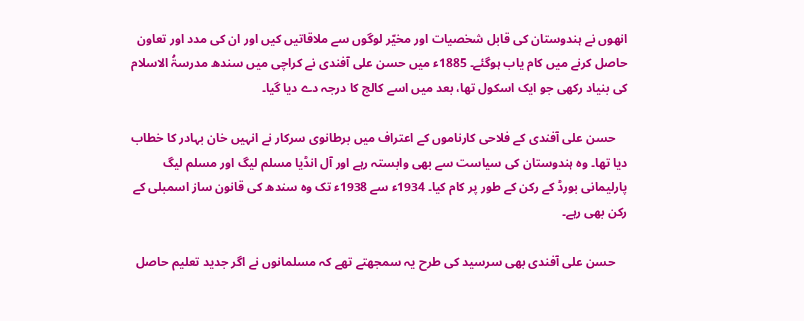انھوں نے ہندوستان کی قابل شخصیات اور مخیّر لوگوں سے ملاقاتیں کیں اور ان کی مدد اور تعاون حاصل کرنے میں کام یاب ہوگئے۔ 1885ء میں حسن علی آفندی نے کراچی میں سندھ مدرسۃُ الاسلام کی بنیاد رکھی جو ایک اسکول تھا، بعد میں اسے کالج کا درجہ دے دیا گیا۔

    حسن علی آفندی کے فلاحی کارناموں کے اعتراف میں برطانوی سرکار نے انہیں خان بہادر کا خطاب دیا تھا۔ وہ ہندوستان کی سیاست سے بھی وابستہ رہے اور آل انڈیا مسلم لیگ اور مسلم لیگ پارلیمانی بورڈ کے رکن کے طور پر کام کیا۔ 1934ء سے 1938ء تک وہ سندھ کی قانون ساز اسمبلی کے رکن بھی رہے۔

    حسن علی آفندی بھی سرسید کی طرح یہ سمجھتے تھے کہ مسلمانوں نے اگر جدید تعلیم حاصل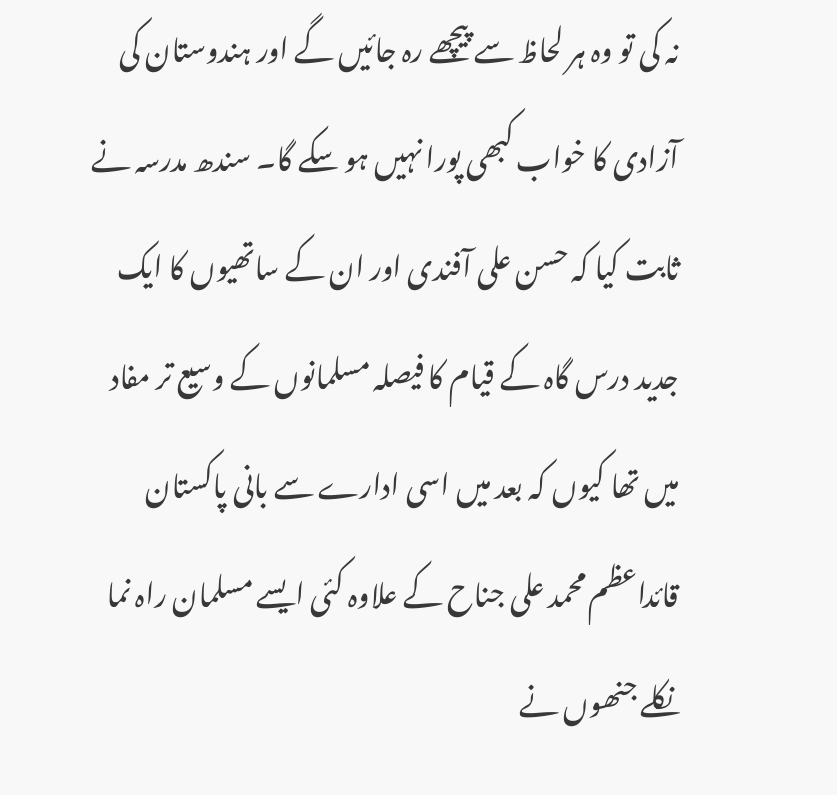نہ کی تو وہ ہر لحاظ سے پیچھے رہ جائیں گے اور ہندوستان کی آزادی کا خواب کبھی پورا نہیں ہو سکے گا۔ سندھ مدرسہ نے ثابت کیا کہ حسن علی آفندی اور ان کے ساتھیوں کا ایک جدید درس گاہ کے قیام کا فیصلہ مسلمانوں کے وسیع تر مفاد میں تھا کیوں کہ بعد میں اسی ادارے سے بانی پاکستان قائداعظم محمد علی جناح کے علاوہ کئی ایسے مسلمان راہ نما نکلے جنھوں نے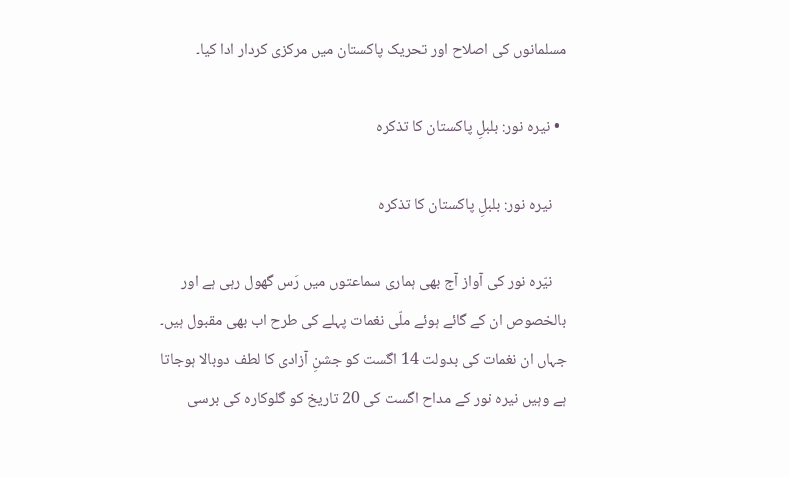مسلمانوں کی اصلاح اور تحریک پاکستان میں مرکزی کردار ادا کیا۔

  • نیرہ نور: بلبلِ پاکستان کا تذکرہ

    نیرہ نور: بلبلِ پاکستان کا تذکرہ

    نیّرہ نور کی آواز آج بھی ہماری سماعتوں میں‌ رَس گھول رہی ہے اور بالخصوص ان کے گائے ہوئے ملّی نغمات پہلے کی طرح اب بھی مقبول ہیں۔ جہاں ان نغمات کی بدولت 14 اگست کو جشنِ آزادی کا لطف دوبالا ہوجاتا ہے وہیں نیرہ نور کے مداح اگست کی 20 تاریخ کو گلوکارہ کی برسی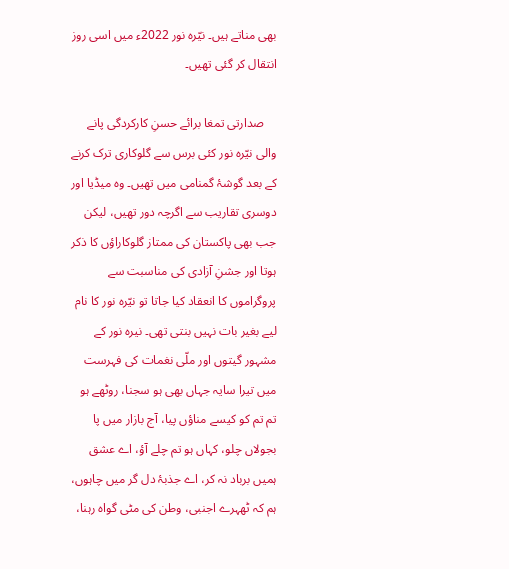بھی مناتے ہیں۔ نیّرہ نور 2022ء میں اسی روز انتقال کر گئی تھیں۔

    صدارتی تمغا برائے حسنِ کارکردگی پانے والی نیّرہ نور کئی برس سے گلوکاری ترک کرنے کے بعد گوشۂ گمنامی میں تھیں۔ وہ میڈیا اور دوسری تقاریب سے اگرچہ دور تھیں‌، لیکن جب بھی پاکستان کی ممتاز گلوکاراؤں‌ کا ذکر ہوتا اور جشنِ آزادی کی مناسبت سے پروگراموں کا انعقاد کیا جاتا تو نیّرہ نور کا نام لیے بغیر بات نہیں بنتی تھی۔ نیرہ نور کے مشہور گیتوں اور ملّی نغمات کی فہرست میں تیرا سایہ جہاں بھی ہو سجنا، روٹھے ہو تم تم کو کیسے مناؤں پیا، آج بازار میں پا بجولاں چلو، کہاں ہو تم چلے آؤ، اے عشق ہمیں برباد نہ کر، اے جذبۂ دل گر میں‌ چاہوں، ہم کہ ٹھہرے اجنبی، وطن کی مٹی گواہ رہنا،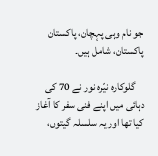جو نام وہی پہچان، پاکستان پاکستان، شامل ہیں۔

    گلوکارہ نیّرہ نور نے 70 کی دہائی میں اپنے فنی سفر کا آغاز کیا تھا اور یہ سلسلہ گیتوں،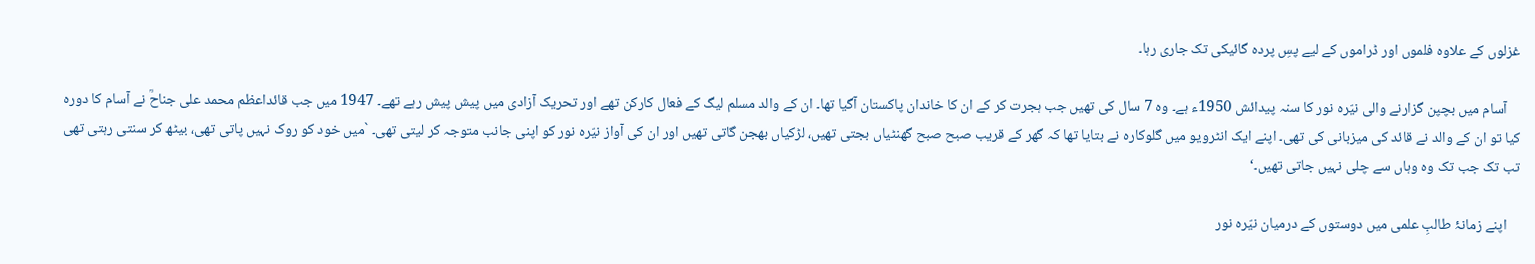غزلوں کے علاوہ فلموں اور ڈراموں کے لیے پسِ پردہ گائیکی تک جاری رہا۔

    آسام میں بچپن گزارنے والی نیّرہ نور کا سنہ پیدائش 1950ء ہے۔ وہ 7 سال کی تھیں جب ہجرت کر کے ان کا خاندان پاکستان آگیا تھا۔ ان کے والد مسلم لیگ کے فعال کارکن تھے اور تحریک آزادی میں پیش پیش رہے تھے۔ 1947 میں جب قائداعظم محمد علی جناحؒ نے آسام کا دورہ کیا تو ان کے والد نے قائد کی میزبانی کی تھی۔ اپنے ایک انٹرویو میں گلوکارہ نے بتایا تھا کہ گھر کے قریب صبح صبح گھنٹیاں بجتی تھیں، لڑکیاں بھجن گاتی تھیں اور ان کی آواز نیّرہ نور کو اپنی جانب متوجہ کر لیتی تھی۔ `میں خود کو روک نہیں پاتی تھی، بیٹھ کر سنتی رہتی تھی تب تک جب تک وہ وہاں سے چلی نہیں جاتی تھیں۔‘

    اپنے زمانۂ طالبِ علمی میں دوستوں کے درمیان نیّرہ نور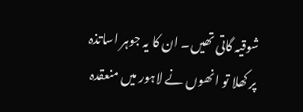شوقیہ گاتی تھیں۔ ان کا یہ جوہر اساتذہ پر کھلا تو انھوں نے لاہور میں منعقدہ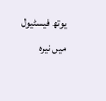یوتھ فیسٹیول میں نیرہ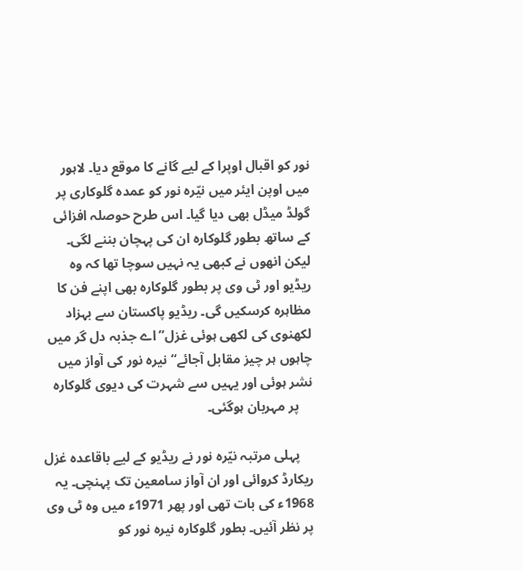نور کو اقبال اوپرا کے لیے گانے کا موقع دیا۔ لاہور میں اوپن ایئر میں نیّرہ نور کو عمدہ گلوکاری پر گولڈ میڈل بھی دیا گیا۔ اس طرح حوصلہ افزائی کے ساتھ بطور گلوکارہ ان کی پہچان بننے لگی۔ لیکن انھوں نے کبھی یہ نہیں‌ سوچا تھا کہ وہ ریڈیو اور ٹی وی پر بطور گلوکارہ بھی اپنے فن کا مظاہرہ کرسکیں گی۔ ریڈیو پاکستان سے بہزاد لکھنوی کی لکھی ہوئی غزل’’اے جذبہ دل گر میں چاہوں ہر چیز مقابل آجائے‘‘ نیرہ نور کی آواز میں نشر ہوئی اور یہیں سے شہرت کی دیوی گلوکارہ
    پر مہربان ہوگئی۔

    پہلی مرتبہ نیّرہ نور نے ریڈیو کے لیے باقاعدہ غزل ریکارڈ کروائی اور ان آواز سامعین تک پہنچی۔ یہ 1968ء کی بات تھی اور پھر 1971ء میں‌ وہ ٹی وی پر نظر آئیں‌۔ بطور گلوکارہ نیرہ نور کو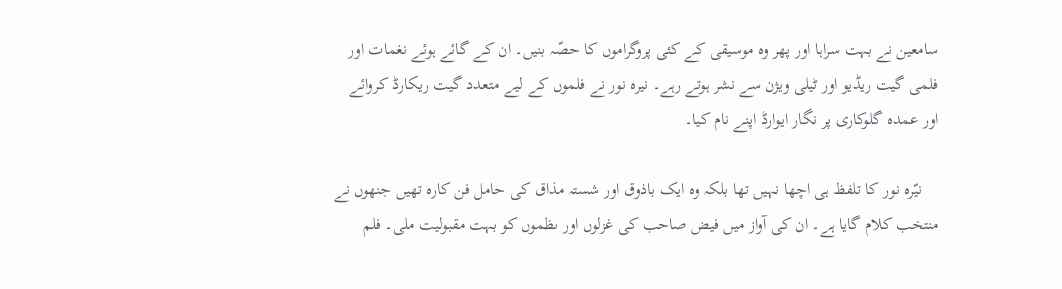سامعین نے بہت سراہا اور پھر وہ موسیقی کے کئی پروگراموں کا حصّہ بنیں‌۔ ان کے گائے ہوئے نغمات اور فلمی گیت ریڈیو اور ٹیلی ویژن سے نشر ہوتے رہے۔ نیرہ نور نے فلموں کے لیے متعدد گیت ریکارڈ کروائے اور عمدہ گلوکاری پر نگار ایوارڈ اپنے نام کیا۔

    نیّرہ نور کا تلفظ ہی اچھا نہیں تھا بلکہ وہ ایک باذوق اور شستہ مذاق کی حامل فن کارہ تھیں جنھوں نے منتخب کلام گایا ہے۔ ان کی آواز میں فیض‌ صاحب کی غزلوں اور ںظموں کو بہت مقبولیت ملی۔ فلم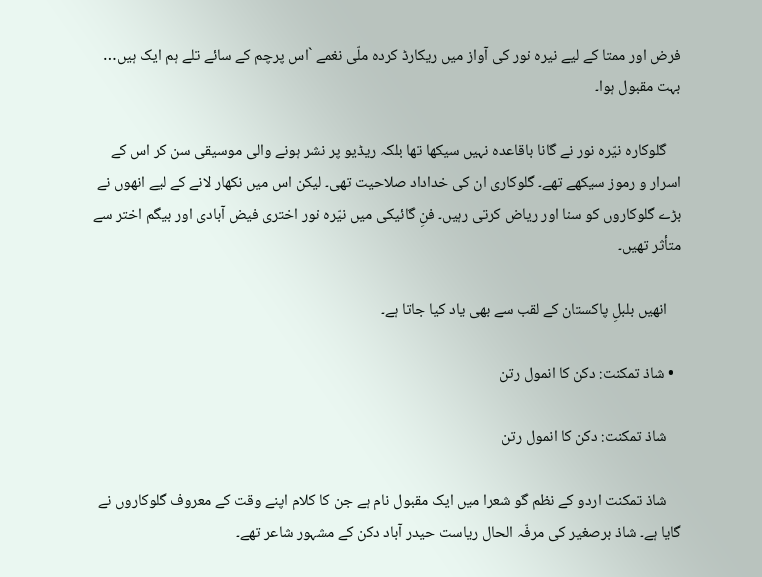فرض اور ممتا کے لیے نیرہ نور کی آواز میں ریکارڈ کردہ ملّی نغمے `اس پرچم کے سائے تلے ہم ایک ہیں… بہت مقبول ہوا۔

    گلوکارہ نیّرہ نور نے گانا باقاعدہ نہیں سیکھا تھا بلکہ ریڈیو پر نشر ہونے والی موسیقی سن کر اس کے اسرار و رموز سیکھے تھے۔ گلوکاری ان کی خداداد صلاحیت تھی۔ لیکن اس میں‌ نکھار لانے کے لیے انھوں نے بڑے گلوکاروں‌ کو سنا اور ریاض کرتی رہیں۔ فنِ گائیکی میں نیّرہ نور اختری فیض آبادی اور بیگم اختر سے متأثر تھیں۔

    انھیں بلبلِ پاکستان کے لقب سے بھی یاد کیا جاتا ہے۔

  • شاذ تمکنت: دکن کا انمول رتن

    شاذ تمکنت: دکن کا انمول رتن

    شاذ تمکنت اردو کے نظم گو شعرا میں ایک مقبول نام ہے جن کا کلام اپنے وقت کے معروف گلوکاروں نے گایا ہے۔ شاذ برصغیر کی مرفّہ الحال ریاست حیدر آباد دکن کے مشہور شاعر تھے۔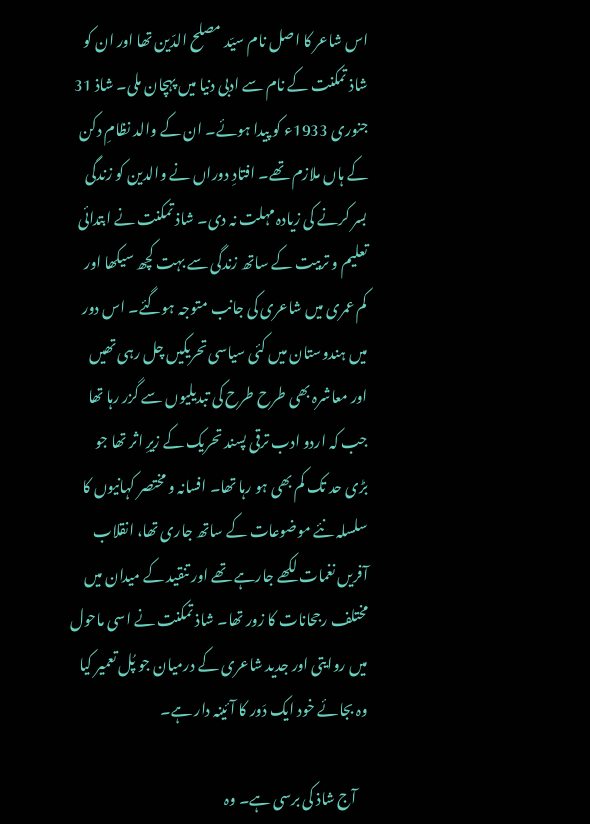اس شاعر کا اصل نام سیّد مصلح الدّین تھا اور ان کو شاذ تمکنت کے نام سے ادبی دنیا میں پہچان ملی۔ شاذ 31 جنوری 1933ء کو پیدا ہوئے۔ ان کے والد نظامِ دکن کے ہاں ملازم تھے۔ افتادِ دوراں نے والدین کو زندگی بسر کرنے کی زیادہ مہلت نہ دی۔ شاذ تمکنت نے ابتدائی تعلیم و تربیت کے ساتھ زندگی سے بہت کچھ سیکھا اور کم عمری میں‌ شاعری کی جانب متوجہ ہوگئے۔ اس دور میں‌ ہندوستان میں کئی سیاسی تحریکیں چل رہی تھیں‌ اور معاشرہ بھی طرح‌ طرح‌ کی تبدیلیو‌ں سے گزر رہا تھا جب کہ اردو ادب ترقی پسند تحریک کے زیرِ اثر تھا جو بڑی حد تک کم بھی ہو رہا تھا۔ افسانہ و مختصر کہانیوں کا سلسلہ نئے موضوعات کے ساتھ جاری تھا، انقلاب آفریں نغمات لکھے جارہے تھے اور تنقید کے میدان میں مختلف رجحانات کا زور تھا۔ شاذ تمکنت نے اسی ماحول میں روایتی اور جدید شاعری کے درمیان جو پُل تعمیر کیا وہ بجائے خود ایک دَور کا آئینہ دار ہے۔

    آج شاذ کی برسی ہے۔ وہ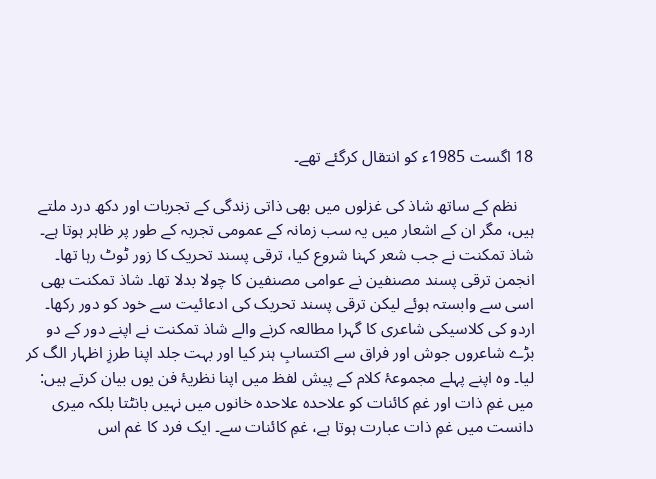18 اگست 1985ء کو انتقال کرگئے تھے۔

    نظم کے ساتھ شاذ کی غزلوں میں بھی ذاتی زندگی کے تجربات اور دکھ درد ملتے ہیں، مگر ان کے اشعار میں یہ سب زمانہ کے عمومی تجربہ کے طور پر ظاہر ہوتا ہے۔ شاذ تمکنت نے جب شعر کہنا شروع کیا، ترقی پسند تحریک کا زور ٹوٹ رہا تھا۔ انجمن ترقی پسند مصنفین نے عوامی مصنفین کا چولا بدلا تھا۔ شاذ تمکنت بھی اسی سے وابستہ ہوئے لیکن ترقی پسند تحریک کی ادعائیت سے خود کو دور رکھا۔ اردو کی کلاسیکی شاعری کا گہرا مطالعہ کرنے والے شاذ تمکنت نے اپنے دور کے دو بڑے شاعروں جوش اور فراق سے اکتسابِ ہنر کیا اور بہت جلد اپنا طرزِ اظہار الگ کر لیا۔ وہ اپنے پہلے مجموعۂ کلام کے پیش لفظ میں اپنا نظریۂ فن یوں بیان کرتے ہیں: میں غمِ ذات اور غمِ کائنات کو علاحدہ علاحدہ خانوں میں نہیں بانٹتا بلکہ میری دانست میں غمِ ذات عبارت ہوتا ہے، غمِ کائنات سے۔ ایک فرد کا غم اس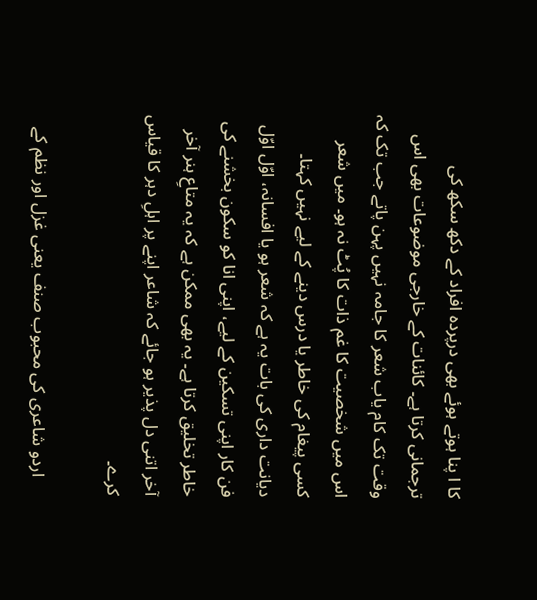کا ا پنا ہوتے ہوئے بھی درپردہ افراد کے دکھ سکھ کی ترجمانی کرتا ہے۔ کائنات کے خارجی موضوعات بھی اس وقت تک کام یاب شعر کا جامہ نہیں پہن پاتے جب تک کہ اس میں شخصیت کا غم ذات کا پُٹ نہ ہو۔ میں شعر کسی پیغام کی خاطر یا درس دینے کے لیے نہیں کہتا۔ دیانت داری کی بات یہ ہے کہ شعر ہو یا افسانہ، اوّل اوّل فن کار اپنی تسکین کے لیے، اپنی انا کو سکون بخشنے کی خاطر تخلیق کرتا ہے۔ یہ بھی ممکن ہے کہ یہ متاعِ ہنر آخر آخر اتنی دل پذیر ہو جائے کہ شاعر اپنے پر اہلِ دہر کا قیاس کرے۔

    اردو شاعری کی محبوب صنف یعنی غزل اور نظم کے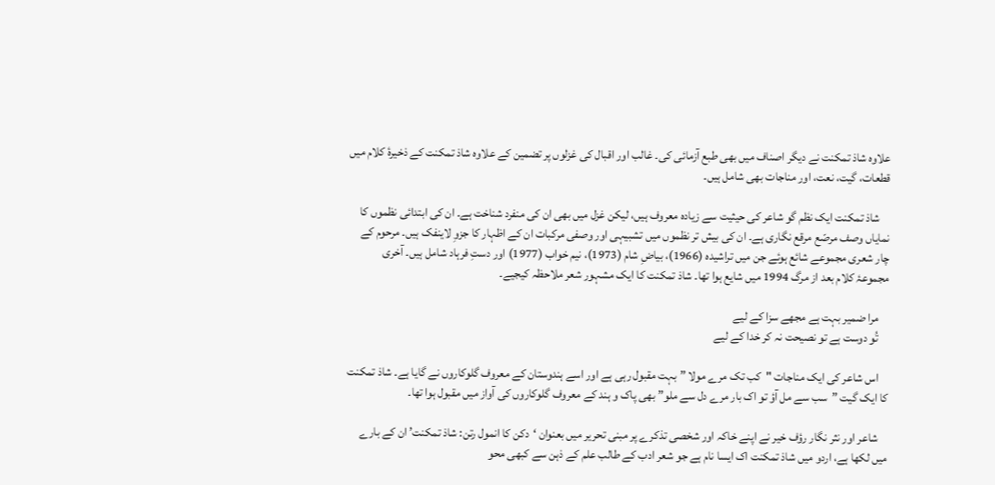علاوہ شاذ تمکنت نے دیگر اصناف میں بھی طبع آزمائی کی۔ غالب اور اقبال کی غزلوں پر تضمین کے علاوہ شاذ تمکنت کے ذخیرۂ کلام میں قطعات، گیت، نعت، اور مناجات بھی شامل ہیں۔

    شاذ تمکنت ایک نظم گو شاعر کی حیثیت سے زیادہ معروف ہیں، لیکن غزل میں بھی ان کی منفرد شناخت ہے۔ ان کی ابتدائی نظموں کا نمایاں وصف مرصّع مرقع نگاری ہے۔ ان کی بیش تر نظموں میں تشبیہی اور وصفی مرکبات ان کے اظہار کا جزوِ لاینفک ہیں۔ مرحوم کے چار شعری مجموعے شائع ہوئے جن میں تراشیدہ (1966)، بیاضِ شام (1973)، نیم خواب (1977) اور دستِ فرہاد شامل ہیں۔ آخری مجموعۂ کلام بعد از مرگ 1994 میں شایع ہوا تھا۔ شاذ تمکنت کا ایک مشہور شعر ملاحظہ کیجیے۔

    مرا ضمیر بہت ہے مجھے سزا کے لیے
    تُو دوست ہے تو نصیحت نہ کر خدا کے لیے

    اس شاعر کی ایک مناجات "کب تک مرے مولا ” بہت مقبول رہی ہے اور اسے ہندوستان کے معروف گلوکاروں نے گایا ہے۔ شاذ تمکنت کا ایک گیت ”سب سے مل آؤ تو اک بار مرے دل سے ملو” بھی پاک و ہند کے معروف گلوکاروں کی آواز میں مقبول ہوا تھا۔

    شاعر اور نثر نگار رؤف خیر نے اپنے خاکہ اور شخصی تذکرے پر مبنی تحریر میں بعنوان ‘دکن کا انمول رتن: شاذ تمکنت’ ان کے بارے میں لکھا ہے، اردو میں شاذ تمکنت اک ایسا نام ہے جو شعر ادب کے طالب علم کے ذہن سے کبھی محو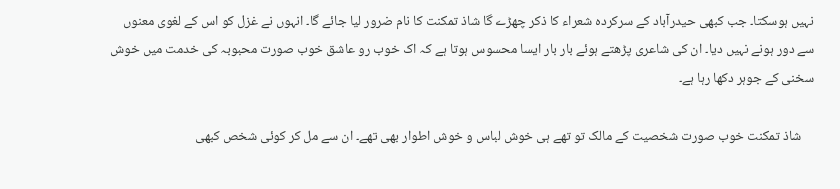نہیں ہوسکتا۔ جب کبھی حیدرآباد کے سرکردہ شعراء کا ذکر چھڑے گا شاذ تمکنت کا نام ضرور لیا جائے گا۔ انہوں نے غزل کو اس کے لغوی معنوں سے دور ہونے نہیں دیا۔ ان کی شاعری پڑھتے ہوئے بار بار ایسا محسوس ہوتا ہے کہ اک خوب رو عاشق خوب صورت محبوبہ کی خدمت میں خوش سخنی کے جوہر دکھا رہا ہے۔

    شاذ تمکنت خوب صورت شخصیت کے مالک تو تھے ہی خوش لباس و خوش اطوار بھی تھے۔ ان سے مل کر کوئی شخص کبھی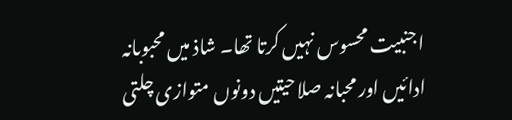اجنبیت محسوس نہیں کرتا تھا۔ شاذ میں محبوبانہ ادائیں اور محبانہ صلاحیتیں دونوں متوازی چلتی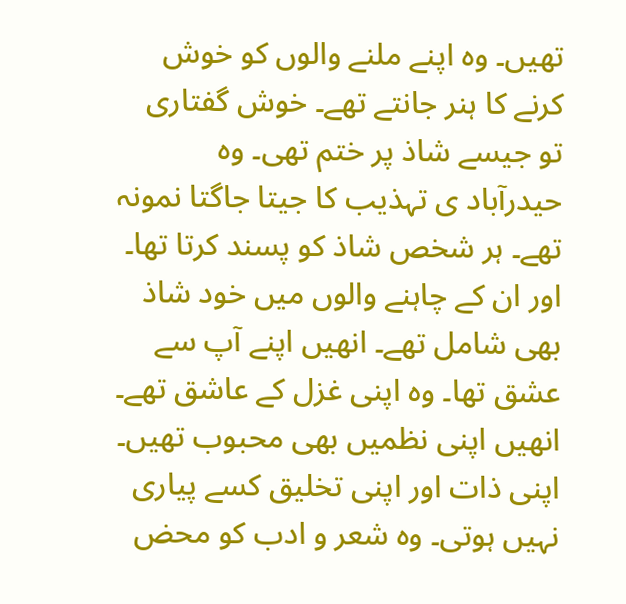تھیں۔ وہ اپنے ملنے والوں کو خوش کرنے کا ہنر جانتے تھے۔ خوش گفتاری تو جیسے شاذ پر ختم تھی۔ وہ حیدرآباد ی تہذیب کا جیتا جاگتا نمونہ تھے۔ ہر شخص شاذ کو پسند کرتا تھا۔ اور ان کے چاہنے والوں میں خود شاذ بھی شامل تھے۔ انھیں اپنے آپ سے عشق تھا۔ وہ اپنی غزل کے عاشق تھے۔ انھیں اپنی نظمیں بھی محبوب تھیں۔ اپنی ذات اور اپنی تخلیق کسے پیاری نہیں ہوتی۔ وہ شعر و ادب کو محض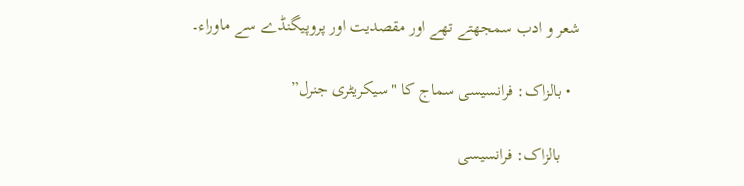شعر و ادب سمجھتے تھے اور مقصدیت اور پروپیگنڈے سے ماوراء۔

  • بالزاک: فرانسیسی سماج کا "سیکریٹری جنرل”

    بالزاک: فرانسیسی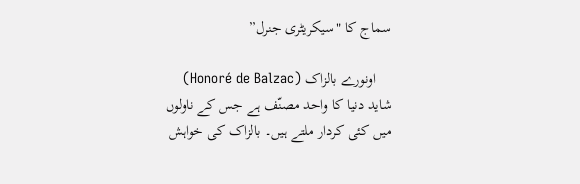سماج کا "سیکریٹری جنرل”

    اونورے بالزاک (Honoré de Balzac) شاید دنیا کا واحد مصنّف ہے جس کے ناولوں میں کئی کردار ملتے ہیں۔ بالزاک کی خواہش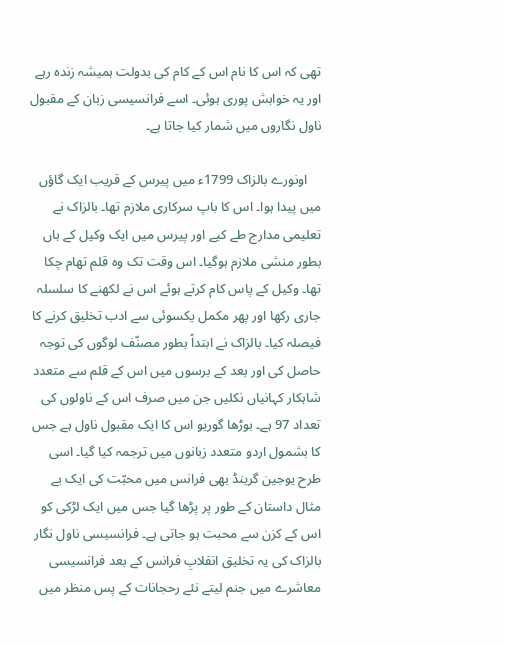تھی کہ اس کا نام اس کے کام کی بدولت ہمیشہ زندہ رہے اور یہ خواہش پوری ہوئی۔ اسے فرانسیسی زبان کے مقبول ناول نگاروں‌ میں شمار کیا جاتا ہے۔

    اونورے بالزاک 1799ء میں پیرس کے قریب ایک گاؤں میں پیدا ہوا۔ اس کا باپ سرکاری ملازم تھا۔ بالزاک نے تعلیمی مدارج طے کیے اور پیرس میں ایک وکیل کے ہاں بطور منشی ملازم ہوگیا۔ اس وقت تک وہ قلم تھام چکا تھا۔ وکیل کے پاس کام کرتے ہوئے اس نے لکھنے کا سلسلہ جاری رکھا اور پھر مکمل یکسوئی سے ادب تخلیق کرنے کا فیصلہ کیا۔ بالزاک نے ابتداً بطور مصنّف لوگوں کی توجہ حاصل کی اور بعد کے برسوں میں اس کے قلم سے متعدد شاہکار کہانیاں نکلیں جن میں صرف اس کے ناولوں کی تعداد 97 ہے۔ بوڑھا گوریو اس کا ایک مقبول ناول ہے جس کا بشمول اردو متعدد زبانوں میں ترجمہ کیا گیا۔ اسی طرح یوجین گرینڈ بھی فرانس میں محبّت کی ایک بے مثال داستان کے طور پر پڑھا گیا جس میں ایک لڑکی کو اس کے کزن سے محبت ہو جاتی ہے۔ فرانسیسی ناول نگار بالزاک کی یہ تخلیق انقلابِ فرانس کے بعد فرانسیسی معاشرے میں‌ جنم لیتے نئے رحجانات کے پس منظر میں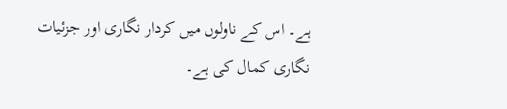ہے۔ اس کے ناولوں میں کردار نگاری اور جزئیات نگاری کمال کی ہے۔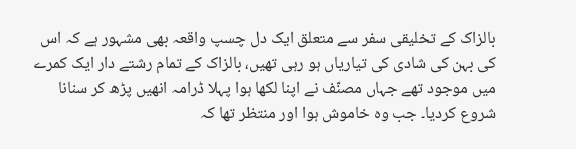بالزاک کے تخلیقی سفر سے متعلق ایک دل چسپ واقعہ بھی مشہور ہے کہ اس کی بہن کی شادی کی تیاریاں ہو رہی تھیں، بالزاک کے تمام رشتے دار ایک کمرے میں موجود تھے جہاں مصنّف نے اپنا لکھا ہوا پہلا ڈرامہ انھیں پڑھ کر سنانا شروع کردیا۔ جب وہ خاموش ہوا اور منتظر تھا کہ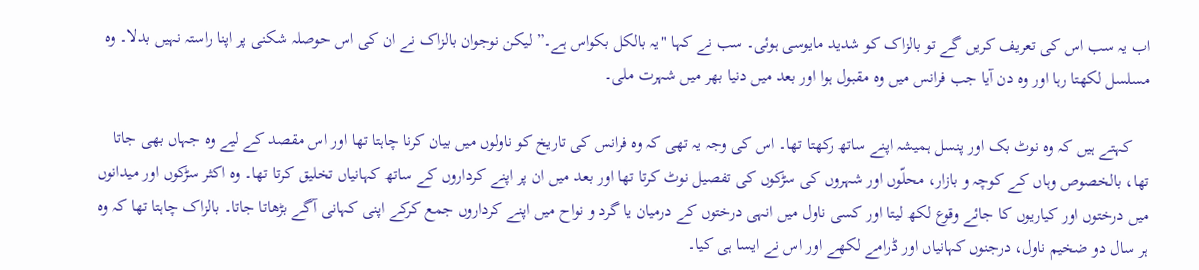اب یہ سب اس کی تعریف کریں گے تو بالزاک کو شدید مایوسی ہوئی۔ سب نے کہا "یہ بالکل بکواس ہے۔” لیکن نوجوان بالزاک نے ان کی اس حوصلہ شکنی پر اپنا راستہ نہیں بدلا۔ وہ مسلسل لکھتا رہا اور وہ دن آیا جب فرانس میں وہ مقبول ہوا اور بعد میں دنیا بھر میں شہرت ملی۔

    کہتے ہیں کہ وہ نوٹ بک اور پنسل ہمیشہ اپنے ساتھ رکھتا تھا۔ اس کی وجہ یہ تھی کہ وہ فرانس کی تاریخ کو ناولوں میں بیان کرنا چاہتا تھا اور اس مقصد کے لیے وہ جہاں بھی جاتا تھا، بالخصوص وہاں کے کوچہ و بازار، محلّوں اور شہروں کی سڑکوں کی تفصیل نوٹ کرتا تھا اور بعد میں ان پر اپنے کرداروں کے ساتھ کہانیاں تخلیق کرتا تھا۔ وہ اکثر سڑکوں اور میدانوں میں‌ درختوں اور کیاریوں کا جائے وقوع لکھ لیتا اور کسی ناول میں انہی درختوں کے درمیان یا گرد و نواح میں اپنے کرداروں جمع کرکے اپنی کہانی آگے بڑھاتا جاتا۔ بالزاک چاہتا تھا کہ وہ ہر سال دو ضخیم ناول، درجنوں کہانیاں اور ڈرامے لکھے اور اس نے ایسا ہی کیا۔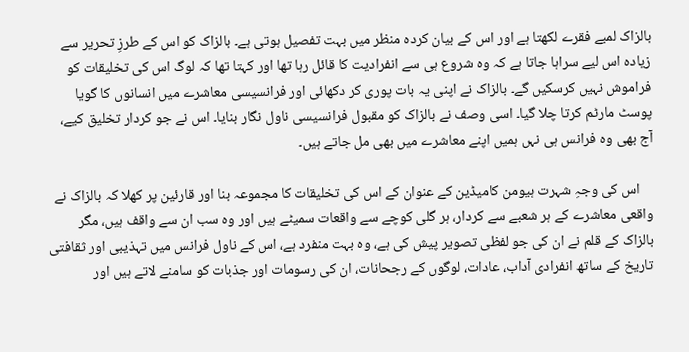بالزاک لمبے فقرے لکھتا ہے اور اس کے بیان کردہ منظر میں بہت تفصیل ہوتی ہے۔ بالزاک کو اس کے طرزِ تحریر سے زیادہ اس لیے سراہا جاتا ہے کہ وہ شروع ہی سے انفرادیت کا قائل رہا تھا اور کہتا تھا کہ لوگ اس کی تخلیقات کو فراموش نہیں کرسکیں گے۔ بالزاک نے اپنی یہ بات پوری کر دکھائی اور فرانسیسی معاشرے میں انسانوں‌ کا گویا پوسٹ مارٹم کرتا چلا گیا۔ اسی وصف نے بالزاک کو مقبول فرانسیسی ناول نگار بنایا۔ اس نے جو کردار تخلیق کیے، آج بھی وہ فرانس ہی نہں ہمیں اپنے معاشرے میں بھی مل جاتے ہیں۔

    اس کی وجہِ شہرت ہیومن کامیڈین کے عنوان کے اس کی تخلیقات کا مجموعہ بنا اور قارئین پر کھلا کہ بالزاک نے واقعی معاشرے کے ہر شعبے سے کردار، ہر گلی کوچے سے واقعات سمیٹے ہیں اور وہ سب ان سے واقف ہیں، مگر بالزاک کے قلم نے ان کی جو لفظی تصویر پیش کی ہے، وہ بہت منفرد ہے، اس کے ناول فرانس میں‌ تہذیبی اور ثقافتی تاریخ کے ساتھ انفرادی آداب، عادات، لوگوں‌ کے رجحانات، ان کی رسومات اور جذبات کو سامنے لاتے ہیں اور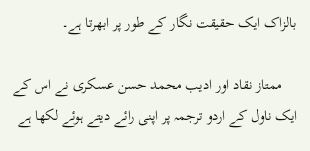بالزاک ایک حقیقت نگار کے طور پر ابھرتا ہے۔

    ممتاز نقاد اور ادیب محمد حسن عسکری نے اس کے ایک ناول کے اردو ترجمہ پر اپنی رائے دیتے ہوئے لکھا ہے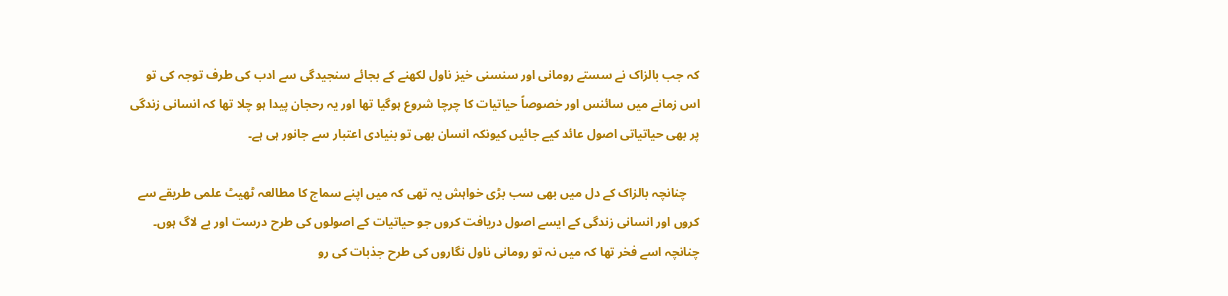کہ جب بالزاک نے سستے رومانی اور سنسنی خیز ناول لکھنے کے بجائے سنجیدگی سے ادب کی طرف توجہ کی تو اس زمانے میں سائنس اور خصوصاً حیاتیات کا چرچا شروع ہوگیا تھا اور یہ رحجان پیدا ہو چلا تھا کہ انسانی زندگی پر بھی حیاتیاتی اصول عائد کیے جائیں کیونکہ انسان بھی تو بنیادی اعتبار سے جانور ہی ہے۔

    چنانچہ بالزاک کے دل میں بھی سب بڑی خواہش یہ تھی کہ میں اپنے سماج کا مطالعہ ٹھیٹ علمی طریقے سے کروں اور انسانی زندگی کے ایسے اصول دریافت کروں جو حیاتیات کے اصولوں کی طرح درست اور بے لاگ ہوں۔ چنانچہ اسے فخر تھا کہ میں نہ تو رومانی ناول نگاروں کی طرح جذبات کی رو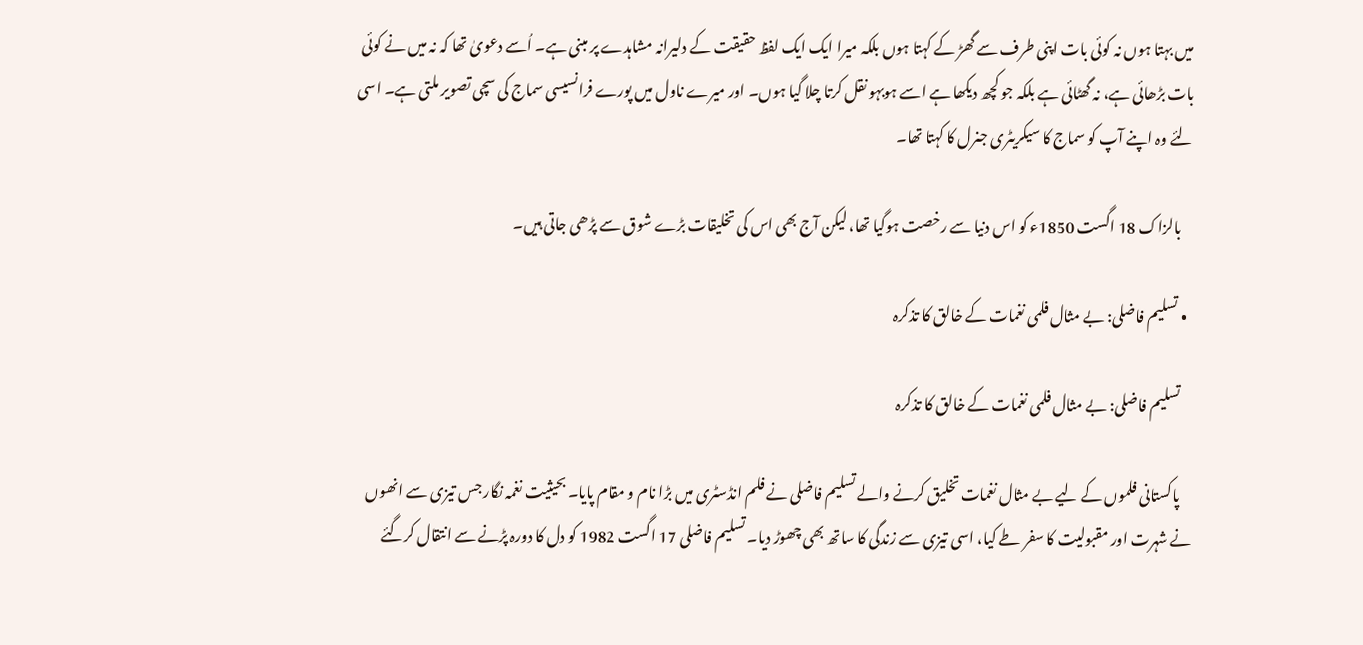میں بہتا ہوں نہ کوئی بات اپنی طرف سے گھڑ کے کہتا ہوں بلکہ میرا ایک ایک لفظ حقیقت کے دلیرانہ مشاہدے پر مبنی ہے۔ اُسے دعویٰ تھا کہ نہ میں نے کوئی بات بڑھائی ہے، نہ گھٹائی ہے بلکہ جو کچھ دیکھا ہے اسے ہوبہو نقل کرتا چلا گیا ہوں۔ اور میرے ناول میں پورے فرانسیسی سماج کی سچی تصویر ملتی ہے۔ اسی لئے وہ اپنے آپ کو سماج کا سیکریٹری جنرل کا کہتا تھا۔

    بالزاک 18 اگست 1850ء کو اس دنیا سے رخصت ہوگیا تھا، لیکن آج بھی اس کی تخلیقات بڑے شوق سے پڑھی جاتی ہیں۔

  • تسلیم فاضلی: بے مثال فلمی نغمات کے خالق کا تذکرہ

    تسلیم فاضلی: بے مثال فلمی نغمات کے خالق کا تذکرہ

    پاکستانی فلموں کے لیے بے مثال نغمات تخلیق کرنے والے تسلیم فاضلی نے فلم انڈسٹری میں بڑا نام و مقام پایا۔ بحیثیت نغمہ نگار جس تیزی سے انھوں نے شہرت اور مقبولیت کا سفر طے کیا، اسی تیزی سے زندگی کا ساتھ بھی چھوڑ دیا۔ تسلیم فاضلی 17 اگست 1982 کو دل کا دورہ پڑنے سے انتقال کرگئے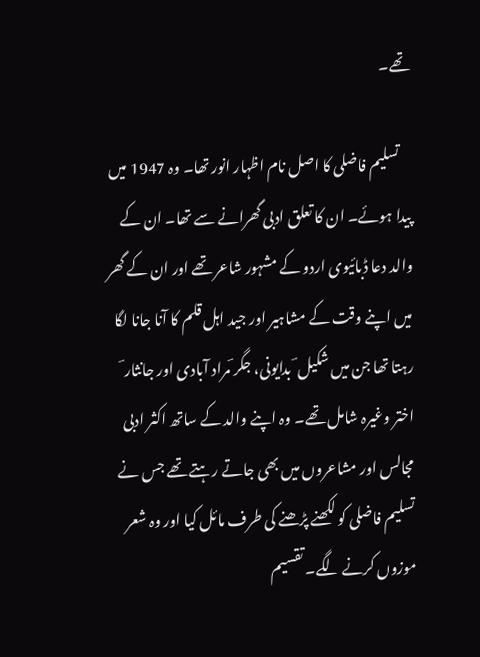تھے۔

    تسلیم فاضلی کا اصل نام اظہار انور تھا۔ وہ 1947 میں پیدا ہوئے۔ ان کا تعلق ادبی گھرانے سے تھا۔ ان کے والد دعا ڈبائیوی اردو کے مشہور شاعر تھے اور ان کے گھر میں‌ اپنے وقت کے مشاہیر اور جید اہل قلم کا آنا جانا لگا رہتا تھا جن میں شکیل ؔ بدایونی، جگر ؔمراد آبادی اور جانثار ؔ اختر وغیرہ شامل تھے۔ وہ اپنے والد کے ساتھ اکثر ادبی مجالس اور مشاعروں میں بھی جاتے رہتے تھے جس نے تسلیم فاضلی کو لکھنے پڑھنے کی طرف مائل کیا اور وہ شعر موزوں کرنے لگے۔ تقسیم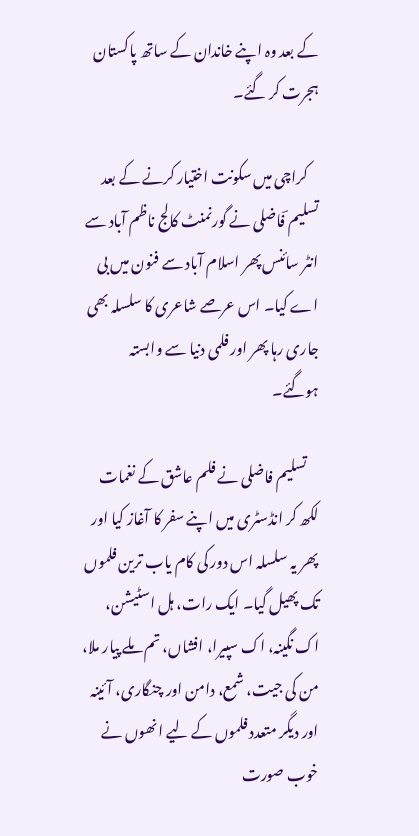کے بعد وہ اپنے خاندان کے ساتھ پاکستان ہجرت کر گئے۔

    کراچی میں سکونت اختیار کرنے کے بعد تسلیم ؔفاضلی نے گورنمنٹ کالج ناظم آباد سے انٹر سائنس پھر اسلام آباد سے فنون میں بی اے کیا۔ اس عرصے شاعری کا سلسلہ بھی جاری رہا پھر اور فلمی دنیا سے وابستہ ہوگئے۔

    تسلیم فاضلی نے فلم عاشق کے نغمات لکھ کر انڈسٹری میں اپنے سفر کا آغاز کیا اور پھر یہ سلسلہ اس دور کی کام یاب ترین فلموں تک پھیل گیا۔ ایک رات، ہل اسٹیشن، اک نگینہ، اک سپیرا، افشاں، تم ملے پیار ملا، من کی جیت، شمع، دامن اور چنگاری، آئینہ اور دیگر متعدد فلموں کے لیے انھوں‌ نے خوب صورت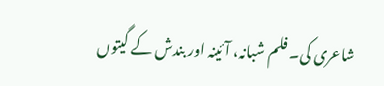شاعری کی۔ فلم شبانہ، آئینہ اور بندش کے گیتوں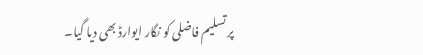پر تسلیم فاضلی کو نگار ایوارڈ بھی دیا گیا۔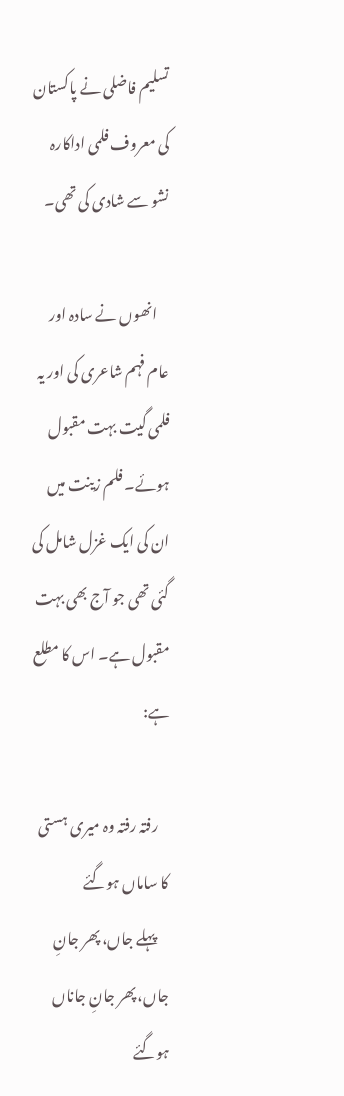تسلیم فاضلی نے پاکستان کی معروف فلمی اداکارہ نشو سے شادی کی تھی۔

    انھوں نے سادہ اور عام فہم شاعری کی اور یہ فلمی گیت بہت مقبول ہوئے۔ فلم زینت میں ان کی ایک غزل شامل کی گئی تھی جو آج بھی بہت مقبول ہے۔ اس کا مطلع ہے:

    رفتہ رفتہ وہ میری ہستی کا ساماں ہوگئے
    پہلے جاں، پھر جانِ جاں، پھر جانِ جاناں ہوگئے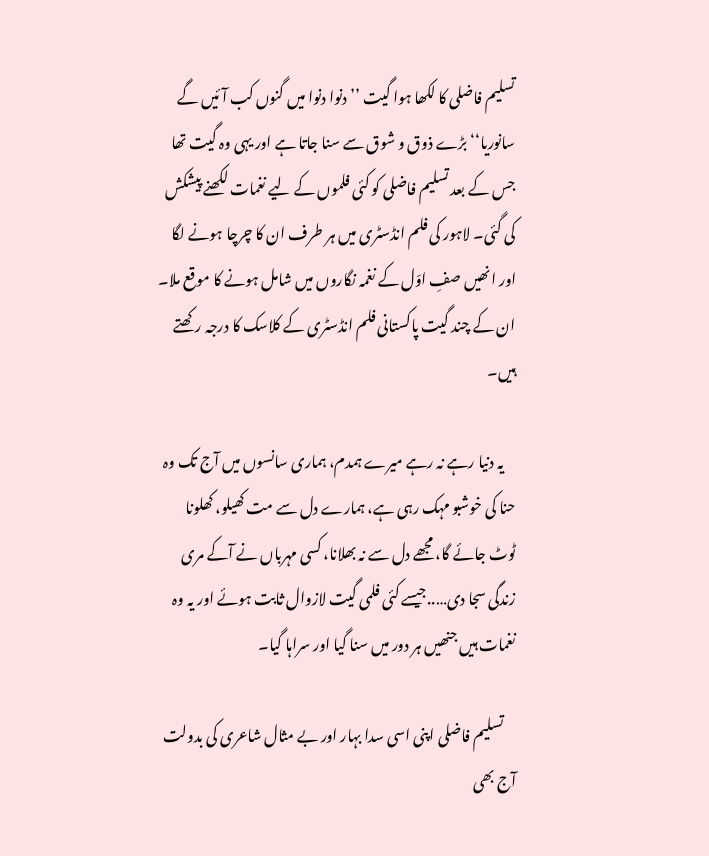تسلیم فاضلی کا لکھا ہوا گیت ’’دنوا دنوا میں گنوں کب آئیں گے سانوریا‘‘ بڑے ذوق و شوق سے سنا جاتا ہے اور یہی وہ گیت تھا جس کے بعد تسلیم فاضلی کو کئی فلموں کے لیے نغمات لکھنے پیشکش کی گئی۔ لاہور کی فلم انڈسٹری میں ہر طرف ان کا چرچا ہونے لگا اور انھیں صفِ اوّل کے نغمہ نگاروں میں شامل ہونے کا موقع ملا۔ ان کے چند گیت پاکستانی فلم انڈسٹری کے کلاسک کا درجہ رکھتے ہیں۔

    یہ دنیا رہے نہ رہے میرے ہمدم، ہماری سانسوں میں آج تک وہ حنا کی خوشبو مہک رہی ہے، ہمارے دل سے مت کھیلو، کھلونا ٹوٹ جائے گا، مجھے دل سے نہ بھلانا، کسی مہرباں نے آکے مری زندگی سجا دی…..جیسے کئی فلمی گیت لازوال ثابت ہوئے اور یہ وہ نغمات ہیں جنھیں‌ ہر دور میں سنا گیا اور سراہا گیا۔

    تسلیم فاضلی اپنی اسی سدا بہار اور بے مثال شاعری کی بدولت آج بھی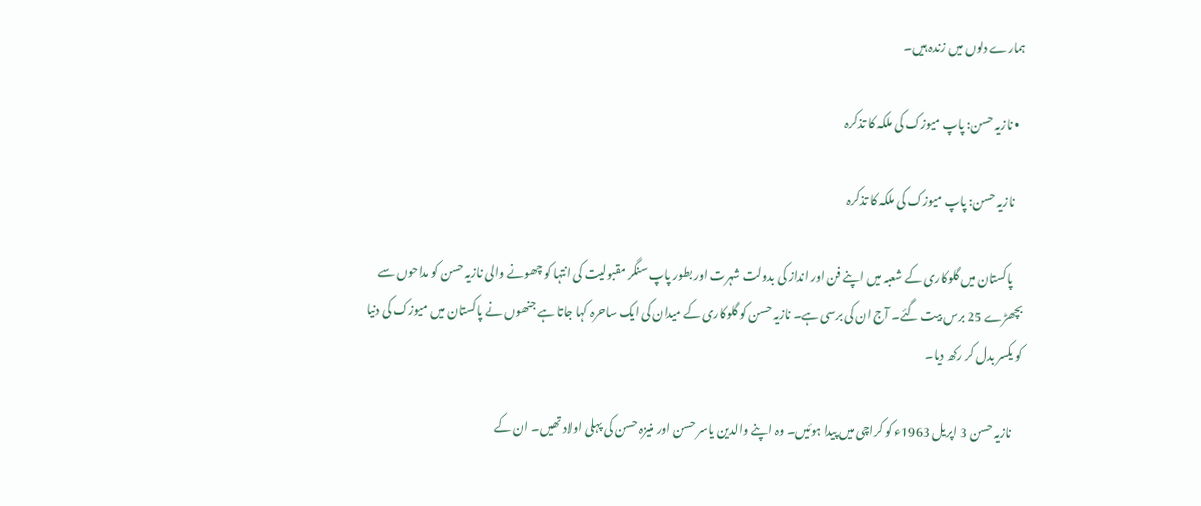ہمارے دلوں‌ میں‌ زندہ ہیں۔

  • نازیہ حسن: پاپ میوزک کی ملکہ کا تذکرہ

    نازیہ حسن: پاپ میوزک کی ملکہ کا تذکرہ

    پاکستان میں گلوکاری کے شعبہ میں اپنے فن اور انداز کی بدولت شہرت اور بطور پاپ سنگر مقبولیت کی انتہا کو چھونے والی نازیہ حسن کو مداحوں سے بچھڑے 25 برس بیت گئے۔ آج ان کی برسی ہے۔ نازیہ حسن کو گلوکاری کے میدان کی ایک ساحرہ کہا جاتا ہے جنھوں نے پاکستان میں میوزک کی دنیا کو یکسر بدل کر رکھ دیا۔

    نازیہ حسن 3 اپریل 1963ء کو کراچی میں پیدا ہوئیں۔ وہ اپنے والدین یاسر حسن اور منیزہ حسن کی پہلی اولاد تھیں۔ ان کے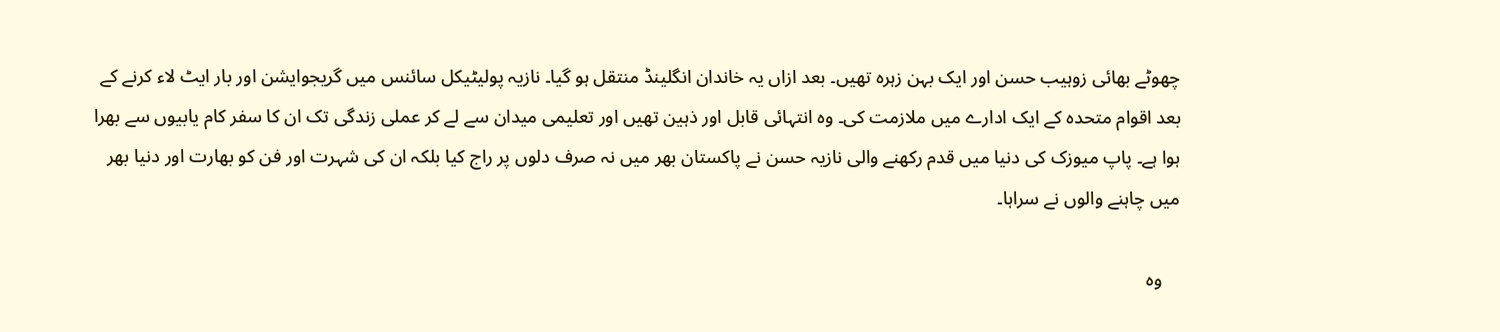چھوٹے بھائی زوہیب حسن اور ایک بہن زہرہ تھیں۔ بعد ازاں یہ خاندان انگلینڈ منتقل ہو گیا۔ نازیہ پولیٹیکل سائنس میں گریجوایشن اور بار ایٹ لاء کرنے کے بعد اقوام متحدہ کے ایک ادارے میں ملازمت کی۔ وہ انتہائی قابل اور ذہین تھیں اور تعلیمی میدان سے لے کر عملی زندگی تک ان کا سفر کام یابیوں سے بھرا ہوا ہے۔ پاپ میوزک کی دنیا میں قدم رکھنے والی نازیہ حسن نے پاکستان بھر میں نہ صرف دلوں پر راج کیا بلکہ ان کی شہرت اور فن کو بھارت اور دنیا بھر میں چاہنے والوں نے سراہا۔

    وہ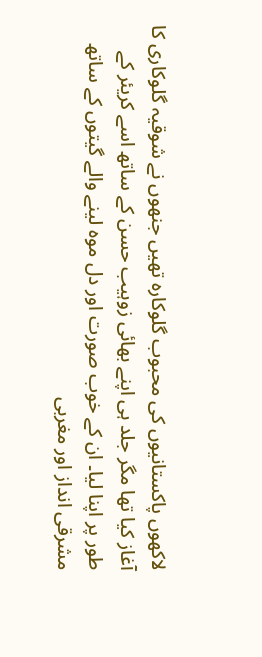لاکھوں پاکستانیوں کی محبوب گلوکارہ تھیں جنھوں نے شوقیہ گلوکاری کا آغاز کیا تھا مگر جلد ہی اپنے بھائی زوہیب حسن کے ساتھ اسے کریئر کے طور پر اپنا لیا۔ ان کے خوب صورت اور دل موہ لینے والے گیتوں کے ساتھ مشرقی انداز اور مغربی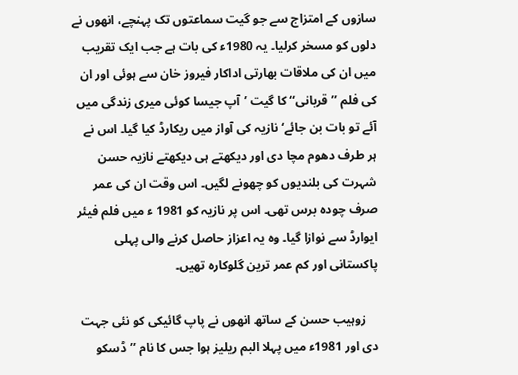سازوں کے امتزاج سے جو گیت سماعتوں تک پہنچے، انھوں نے دلوں کو مسخر کرلیا۔ یہ 1980ء کی بات ہے جب ایک تقریب میں ان کی ملاقات بھارتی اداکار فیروز خان سے ہوئی اور ان کی فلم ’’قربانی‘‘ کا گیت ’آپ جیسا کوئی میری زندگی میں آئے تو بات بن جائے‘ نازیہ کی آواز میں ریکارڈ کیا گیا۔ اس نے ہر طرف دھوم مچا دی اور دیکھتے ہی دیکھتے نازیہ حسن شہرت کی بلندیوں کو چھونے لگیں۔ اس وقت ان کی عمر صرف چودہ برس تھی۔ اس پر نازیہ کو 1981 ء میں فلم فیئر ایوارڈ سے نوازا گیا۔ وہ یہ اعزاز حاصل کرنے والی پہلی پاکستانی اور کم عمر ترین گلوکارہ تھیں۔

    زوہیب حسن کے ساتھ انھوں نے پاپ گائیکی کو نئی جہت دی اور 1981ء میں پہلا البم ریلیز ہوا جس کا نام ’’ڈسکو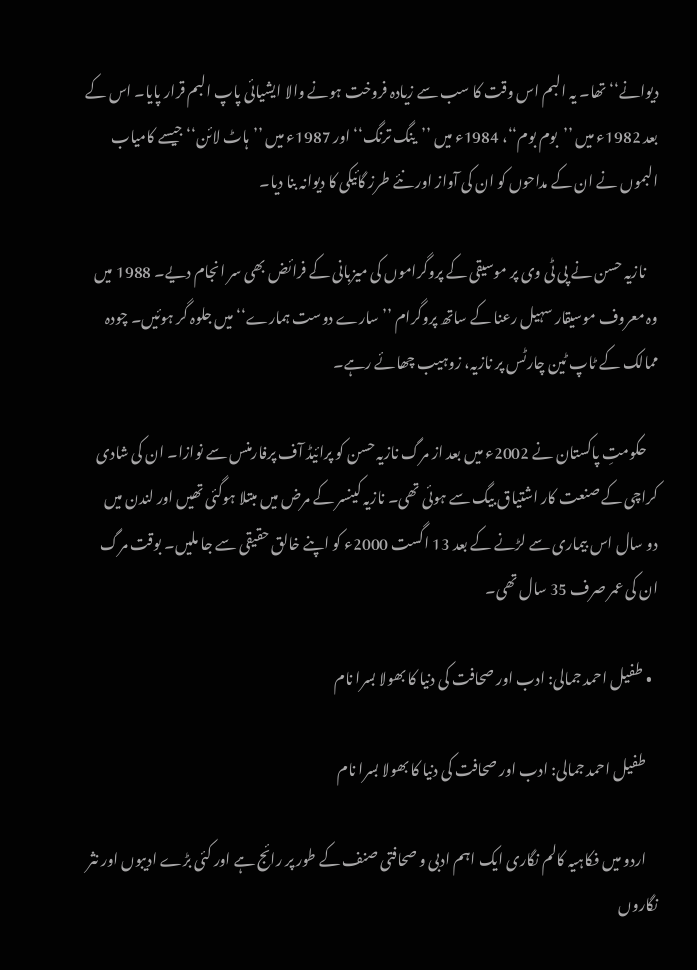دیوانے‘‘ تھا۔ یہ البم اس وقت کا سب سے زیادہ فروخت ہونے والا ایشیائی پاپ البم قرار پایا۔ اس کے بعد 1982ء میں ’’بوم بوم‘‘، 1984ء میں ’’ینگ ترنگ‘‘ اور 1987ء میں ’’ہاٹ لائن‘‘ جیسے کامیاب البموں نے ان کے مداحوں کو ان کی آواز اور نئے طرز گائیکی کا دیوانہ بنا دیا۔

    نازیہ حسن نے پی ٹی وی پر موسیقی کے پروگراموں کی میزبانی کے فرائض بھی سر انجام دیے۔ 1988 میں وہ معروف موسیقار سہیل رعنا کے ساتھ پروگرام ’’سارے دوست ہمارے‘‘ میں جلوہ گر ہوئیں۔ چودہ ممالک کے ٹاپ ٹین چارٹس پر نازیہ، زوہیب چھائے رہے۔

    حکومتِ پاکستان نے 2002ء میں بعد از مرگ نازیہ حسن کو پرائیڈ آف پرفارمنس سے نوازا۔ ان کی شادی کراچی کے صنعت کار اشتیاق بیگ سے ہوئی تھی۔ نازیہ کینسر کے مرض میں مبتلا ہوگئی تھیں اور لندن میں دو سال اس بیماری سے لڑنے کے بعد 13 اگست 2000ء کو اپنے خالق حقیقی سے جا ملیں۔ بوقت مرگ ان کی عمر صرف 35 سال تھی۔

  • طفیل احمد جمالی: ادب اور صحافت کی دنیا کا بھولا بسرا نام

    طفیل احمد جمالی: ادب اور صحافت کی دنیا کا بھولا بسرا نام

    اردو میں فکاہیہ کالم نگاری ایک اہم ادبی و صحافتی صنف کے طور پر رائج ہے اور کئی بڑے ادیبوں اور نثر نگاروں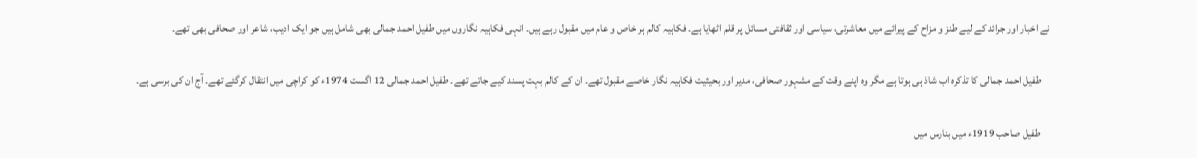نے اخبار اور جرائد کے لیے طنز و مزاح کے پیرائے میں معاشرتی، سیاسی اور ثقافتی مسائل پر قلم اٹھایا ہے۔ فکاہیہ کالم ہر خاص و عام میں مقبول رہے ہیں۔ انہی فکاہیہ نگاروں میں طفیل احمد جمالی بھی شامل ہیں جو ایک ادیب، شاعر اور صحافی بھی تھے۔

    طفیل احمد جمالی کا تذکرہ اب شاذ ہی ہوتا ہے مگر وہ اپنے وقت کے مشہور صحافی، مدیر اور بحیثیت فکاہیہ نگار خاصے مقبول تھے۔ ان کے کالم بہت پسند کیے جاتے تھے۔ طفیل احمد جمالی 12 اگست 1974ء کو کراچی میں انتقال کرگئے تھے۔ آج ان کی برسی ہے۔

    طفیل صاحب 1919ء میں بنارس میں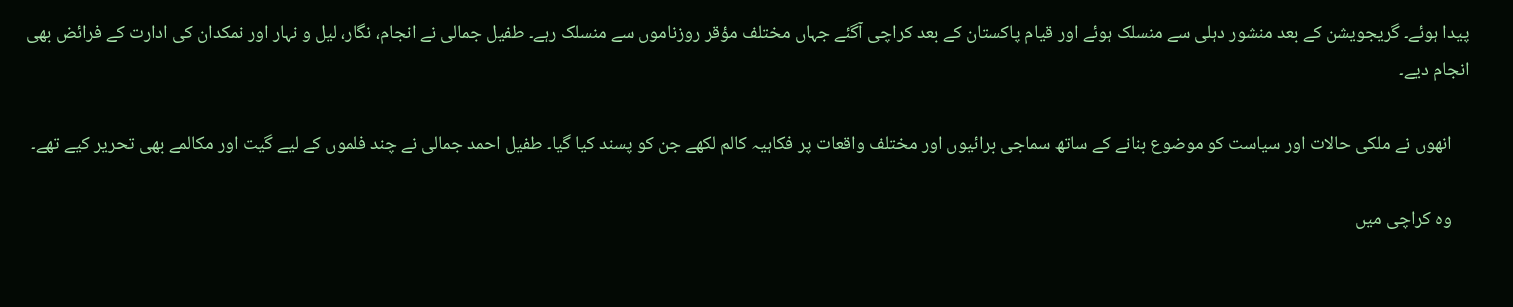پیدا ہوئے۔ گریجویشن کے بعد منشور دہلی سے منسلک ہوئے اور قیام پاکستان کے بعد کراچی آگئے جہاں مختلف مؤقر روزناموں سے منسلک رہے۔ طفیل جمالی نے انجام، نگار، لیل و نہار اور نمکدان کی ادارت کے فرائض بھی انجام دیے۔

    انھوں نے ملکی حالات اور سیاست کو موضوع بنانے کے ساتھ سماجی برائیوں اور مختلف واقعات پر فکاہیہ کالم لکھے جن کو پسند کیا گیا۔ طفیل احمد جمالی نے چند فلموں کے لیے گیت اور مکالمے بھی تحریر کیے تھے۔

    وہ کراچی میں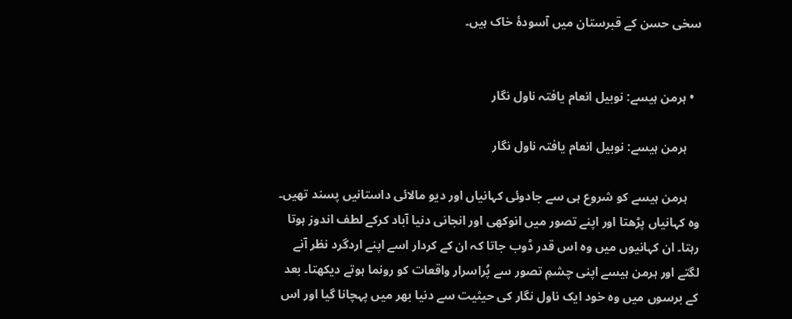سخی حسن کے قبرستان میں آسودۂ خاک ہیں۔


  • ہرمن ہیسے: نوبیل انعام یافتہ ناول نگار

    ہرمن ہیسے: نوبیل انعام یافتہ ناول نگار

    ہرمن ہیسے کو شروع ہی سے جادوئی کہانیاں اور دیو مالائی داستانیں پسند تھیں۔ وہ کہانیاں پڑھتا اور اپنے تصور میں انوکھی اور انجانی دنیا آباد کرکے لطف اندوز ہوتا رہتا۔ ان کہانیوں میں وہ اس قدر ڈوب جاتا کہ ان کے کردار اسے اپنے اردگرد نظر آنے لگتے اور ہرمن ہیسے اپنی چشمِ تصور سے پُراسرار واقعات کو رونما ہوتے دیکھتا۔ بعد کے برسوں میں وہ خود ایک ناول نگار کی حیثیت سے دنیا بھر میں پہچانا گیا اور اس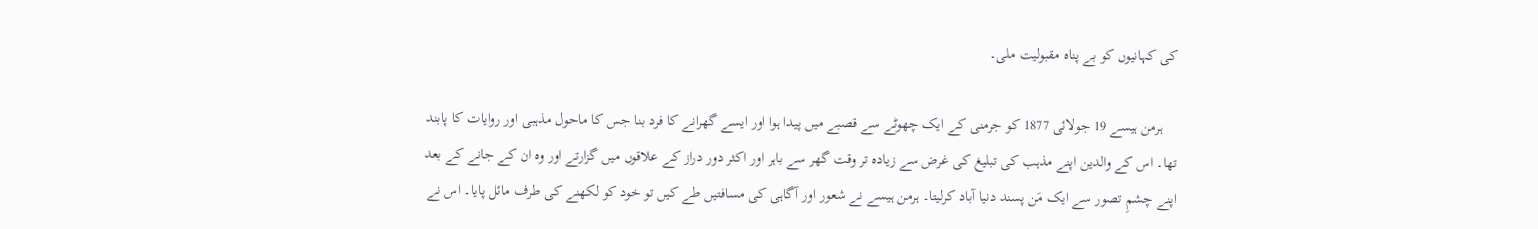کی کہانیوں کو بے پناہ مقبولیت ملی۔

    ہرمن ہیسے 19 جولائی 1877 کو جرمنی کے ایک چھوٹے سے قصبے میں پیدا ہوا اور ایسے گھرانے کا فرد بنا جس کا ماحول مذہبی اور روایات کا پابند تھا۔ اس کے والدین اپنے مذہب کی تبلیغ کی غرض سے زیادہ تر وقت گھر سے باہر اور اکثر دور دراز کے علاقوں میں گزارتے اور وہ ان کے جانے کے بعد اپنے چشمِ تصور سے ایک مَن پسند دنیا آباد کرلیتا۔ ہرمن ہیسے نے شعور اور آگاہی کی مسافتیں طے کیں تو خود کو لکھنے کی طرف مائل پایا۔ اس نے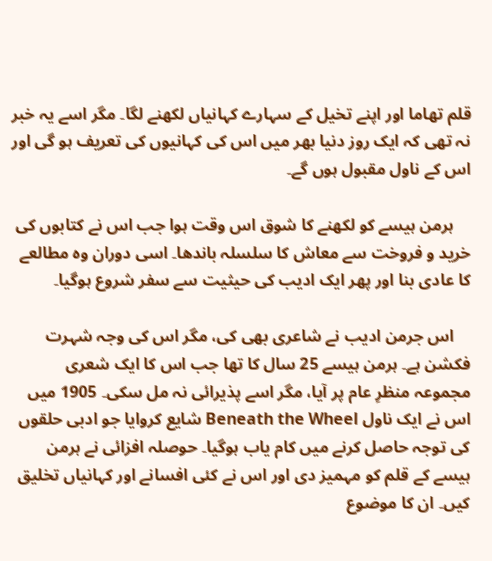قلم تھاما اور اپنے تخیل کے سہارے کہانیاں لکھنے لگا۔ مگر اسے یہ خبر نہ تھی کہ ایک روز دنیا بھر میں اس کی کہانیوں کی تعریف ہو گی اور اس کے ناول مقبول ہوں گے۔

    ہرمن ہیسے کو لکھنے کا شوق اس وقت ہوا جب اس نے کتابوں کی خرید و فروخت سے معاش کا سلسلہ باندھا۔ اسی دوران وہ مطالعے کا عادی بنا اور پھر ایک ادیب کی حیثیت سے سفر شروع ہوگیا۔

    اس جرمن ادیب نے شاعری بھی کی، مگر اس کی وجہ شہرت فکشن ہے۔ ہرمن ہیسے 25 سال کا تھا جب اس کا ایک شعری مجموعہ منظرِ عام پر آیا، مگر اسے پذیرائی نہ مل سکی۔ 1905 میں اس نے ایک ناول Beneath the Wheel شایع کروایا جو ادبی حلقوں کی توجہ حاصل کرنے میں کام یاب ہوگیا۔ حوصلہ افزائی نے ہرمن ہیسے کے قلم کو مہمیز دی اور اس نے کئی افسانے اور کہانیاں‌ تخلیق کیں۔ ان کا موضوع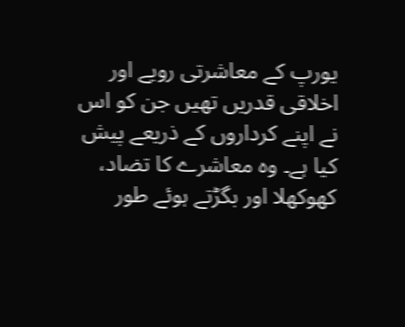یورپ کے معاشرتی رویے اور اخلاقی قدریں تھیں جن کو اس نے اپنے کرداروں کے ذریعے پیش کیا ہے۔ وہ معاشرے کا تضاد، کھوکھلا اور بگڑتے ہوئے طور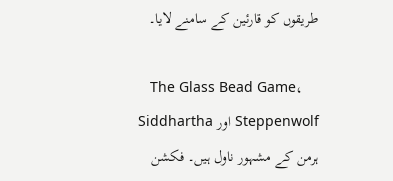طریقوں کو قارئین کے سامنے لایا۔

    The Glass Bead Game، Steppenwolf اور Siddhartha ہرمن کے مشہور ناول ہیں۔ فکشن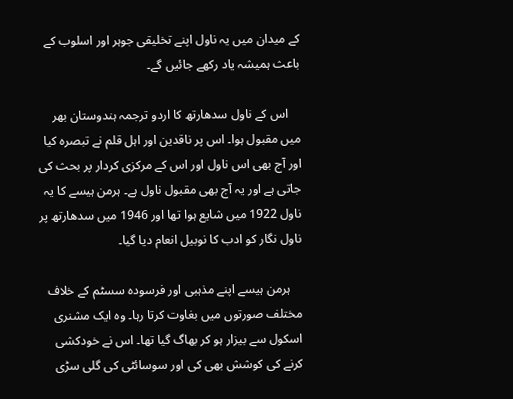کے میدان میں یہ ناول اپنے تخلیقی جوہر اور اسلوب کے باعث ہمیشہ یاد رکھے جائیں گے۔

    اس کے ناول سدھارتھ کا اردو ترجمہ ہندوستان بھر میں مقبول ہوا۔ اس پر ناقدین اور اہل قلم نے تبصرہ کیا اور آج بھی اس ناول اور اس کے مرکزی کردار پر بحث کی جاتی ہے اور یہ آج بھی مقبول ناول ہے۔ ہرمن ہیسے کا یہ ناول 1922 میں شایع ہوا تھا اور 1946 میں سدھارتھ پر ناول نگار کو ادب کا نوبیل انعام دیا گیا۔

    ہرمن ہیسے اپنے مذہبی اور فرسودہ سسٹم کے خلاف مختلف صورتوں میں بغاوت کرتا رہا۔ وہ ایک مشنری اسکول سے بیزار ہو کر بھاگ گیا تھا۔ اس نے خودکشی کرنے کی کوشش بھی کی اور سوسائٹی کی گلی سڑی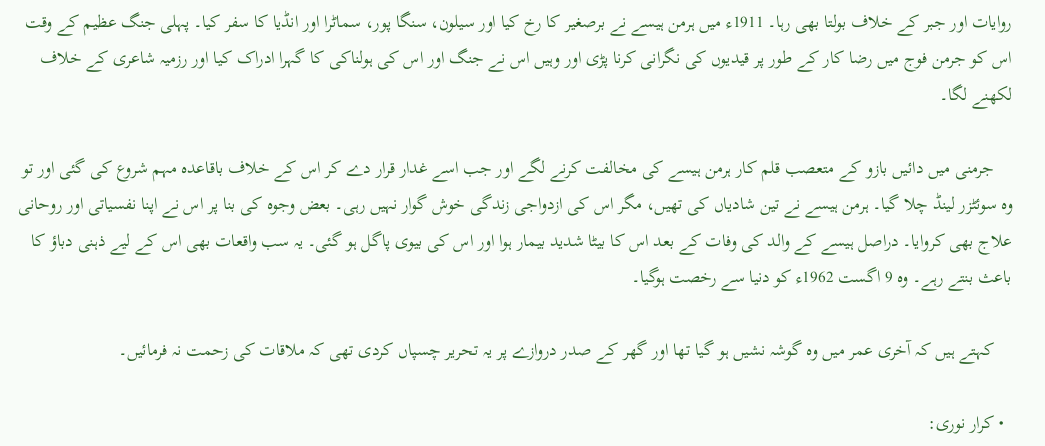روایات اور جبر کے خلاف بولتا بھی رہا۔ 1911ء میں ہرمن ہیسے نے برصغیر کا رخ کیا اور سیلون، سنگا پور، سماٹرا اور انڈیا کا سفر کیا۔ پہلی جنگ عظیم کے وقت اس کو جرمن فوج میں رضا کار کے طور پر قیدیوں کی نگرانی کرنا پڑی اور وہیں اس نے جنگ اور اس کی ہولناکی کا گہرا ادراک کیا اور رزمیہ شاعری کے خلاف لکھنے لگا۔

    جرمنی میں دائیں بازو کے متعصب قلم کار ہرمن ہیسے کی مخالفت کرنے لگے اور جب اسے غدار قرار دے کر اس کے خلاف باقاعدہ مہم شروع کی گئی اور تو وہ سوئٹزر لینڈ چلا گیا۔ ہرمن ہیسے نے تین شادیاں کی تھیں، مگر اس کی ازدواجی زندگی خوش گوار نہیں رہی۔ بعض وجوہ کی بنا‌ پر اس نے اپنا نفسیاتی اور روحانی علاج بھی کروایا۔ دراصل ہیسے کے والد کی وفات کے بعد اس کا بیٹا شدید بیمار ہوا اور اس کی بیوی پاگل ہو گئی۔ یہ سب واقعات بھی اس کے لیے ذہنی دباؤ کا باعث بنتے رہے۔ وہ 9 اگست 1962ء کو دنیا سے رخصت ہوگیا۔

    کہتے ہیں کہ آخری عمر میں وہ گوشہ نشیں ہو گیا تھا اور گھر کے صدر دروازے پر یہ تحریر چسپاں کردی تھی کہ ملاقات کی زحمت نہ فرمائیں۔

  • کرار نوری: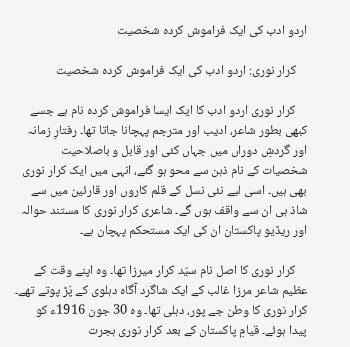اردو ادب کی ایک فراموش کردہ شخصیت

    کرار نوری: اردو ادب کی ایک فراموش کردہ شخصیت

    کرار نوری اردو ادب کا ایک ایسا فراموش کردہ نام ہے جسے کبھی بطور شاعر، ادیب اور مترجم پہچانا جاتا تھا۔ رفتارِ زمانہ اور گردشِ دوراں میں جہاں کئی اور قابل و باصلاحیت شخصیات کے نام ذہن سے محو ہو گئے، انہی میں ایک کرار نوری بھی ہیں۔ اسی لیے نئی نسل کے قلم کاروں اور قارئین میں‌ سے شاذ ہی ان سے واقف ہوں گے۔ شاعری کرار نوری کا مستند حوالہ اور ریڈیو پاکستان ان کی ایک مستحکم پہچان ہے۔

    کرار نوری کا اصل نام سیّد کرار میرزا تھا۔ وہ اپنے وقت کے عظیم شاعر مرزا غالب کے ایک شاگرد آگاہ دہلوی کے پَڑ پوتے تھے۔ کرار نوری کا وطن جے پور، دہلی تھا۔ وہ 30 جون 1916ء کو پیدا ہوئے۔ قیامِ پاکستان کے بعد کرار نوری ہجرت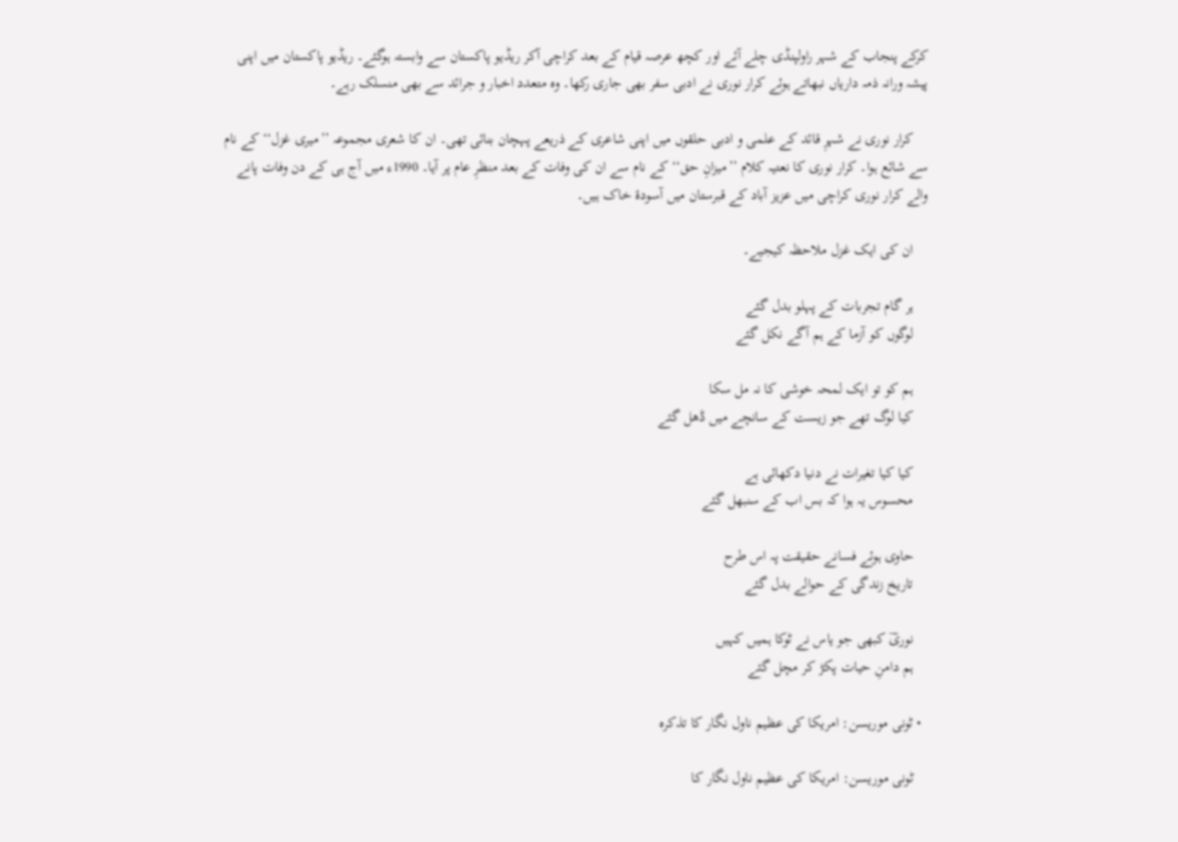کرکے پنجاب کے شہر راولپنڈی چلے آئے اور کچھ عرصہ قیام کے بعد کراچی آکر ریڈیو پاکستان سے وابستہ ہوگئے۔ ریڈیو پاکستان میں اپنی پیشہ ورانہ ذمہ داریاں نبھاتے ہوئے کرار نوری نے ادبی سفر بھی جاری رکھا۔ وہ متعدد اخبار و جرائد سے بھی منسلک رہے۔

    کرار نوری نے شہرِ قائد کے علمی و ادبی حلقوں‌ میں اپنی شاعری کے ذریعے پہچان بنائی تھی۔ ان کا شعری مجموعہ ’’میری غزل‘‘ کے نام سے شائع ہوا۔ کرار نوری کا نعتیہ کلام ’’میزانِ حق‘‘ کے نام سے ان کی وفات کے بعد منظرِ عام پر آیا۔ 1990ء میں آج ہی کے دن وفات پانے والے کرار نوری کراچی میں عزیز آباد کے قبرستان میں آسودۂ خاک ہیں۔

    ان کی ایک غزل ملاحظہ کیجیے۔

    ہر گام تجربات کے پہلو بدل گئے
    لوگوں کو آزما کے ہم آگے نکل گئے

    ہم کو تو ایک لمحہ خوشی کا نہ مل سکا
    کیا لوگ تھے جو زیست کے سانچے میں ڈھل گئے

    کیا کیا تغیرات نے دنیا دکھائی ہے
    محسوس یہ ہوا کہ بس اب کے سنبھل گئے

    حاوی ہوئے فسانے حقیقت پہ اس طرح
    تاریخ زندگی کے حوالے بدل گئے

    نوریؔ کبھی جو یاس نے ٹوکا ہمیں کہیں
    ہم دامنِ حیات پکڑ کر مچل گئے

  • ٹونی موریسن: امریکا کی عظیم ناول نگار کا تذکرہ

    ٹونی موریسن: امریکا کی عظیم ناول نگار کا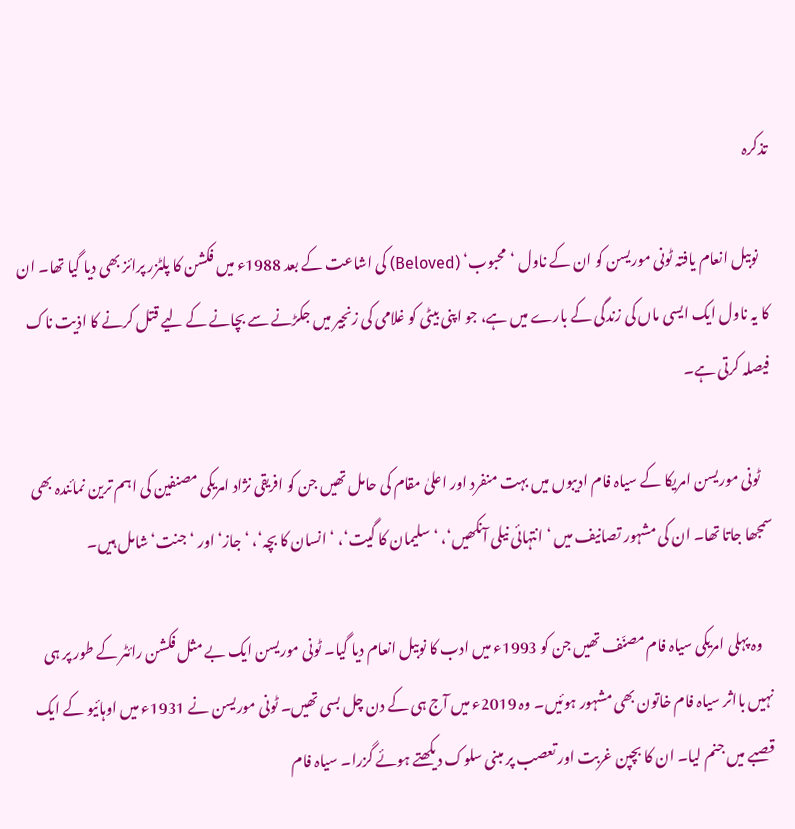تذکرہ

    نوبیل انعام یافتہ ٹونی موریسن کو ان کے ناول ‘محبوب‘ (Beloved) کی اشاعت کے بعد 1988ء میں فکشن کا پلٹزر پرائز بھی دیا گیا تھا۔ ان کا یہ ناول ایک ایسی ماں کی زندگی کے بارے میں ہے، جو اپنی بیٹی کو غلامی کی زنجیر میں جکڑنے سے بچانے کے لیے قتل کرنے کا اذیت ناک فیصلہ کرتی ہے۔

    ٹونی موریسن امریکا کے سیاہ فام ادیبوں میں بہت منفرد اور اعلیٰ مقام کی حامل تھیں جن کو افریقی نژاد امریکی مصنفین کی اہم ترین نمائندہ بھی سمجھا جاتا تھا۔ ان کی مشہور تصانیف میں ‘انتہائی نیلی آنکھیں‘، ‘سلیمان کا گیت‘، ‘انسان کا بچہ‘، ‘جاز‘ اور ‘جنت‘ شامل ہیں۔

    وہ پہلی امریکی سیاہ فام مصنّف تھیں جن کو 1993ء میں ادب کا نوبیل انعام دیا گیا۔ ٹونی موریسن ایک بے مثل فکشن رائٹر کے طور پر ہی نہیں بااثر سیاہ فام خاتون بھی مشہور ہوئیں۔ وہ 2019ء میں آج ہی کے دن چل بسی تھیں۔ ٹونی موریسن نے 1931ء میں اوہائیو کے ایک قصبے میں جنم لیا۔ ان کا بچپن غربت اور تعصب پر مبنی سلوک دیکھتے ہوئے گزرا۔ سیاہ فام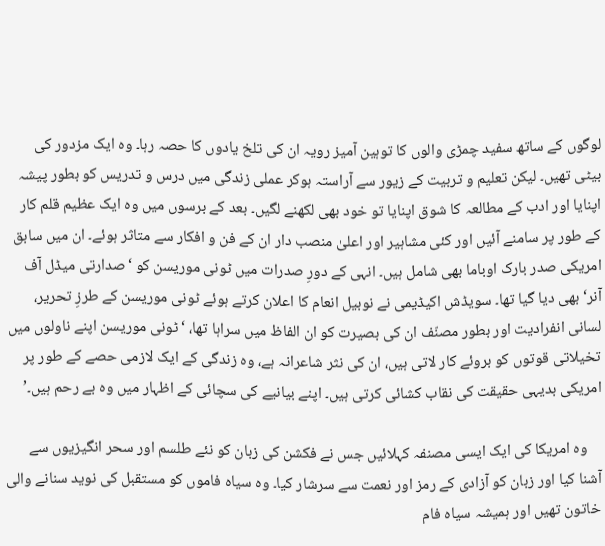لوگوں کے ساتھ سفید چمڑی والوں کا توہین آمیز رویہ ان کی تلخ یادوں کا حصہ رہا۔ وہ ایک مزدور کی بیٹی تھیں۔ لیکن تعلیم و تربیت کے زیور سے آراستہ ہوکر عملی زندگی میں درس و تدریس کو بطور پیشہ اپنایا اور ادب کے مطالعہ کا شوق اپنایا تو خود بھی لکھنے لگیں۔ بعد کے برسوں میں وہ ایک عظیم قلم کار کے طور پر سامنے آئیں اور کئی مشاہیر اور اعلیٰ منصب دار ان کے فن و افکار سے متاثر ہوئے۔ ان میں‌ سابق امریکی صدر بارک اوباما بھی شامل ہیں۔ انہی کے دورِ صدرات میں ٹونی موریسن کو ‘صدارتی میڈل آف آنر‘ بھی دیا گیا تھا۔ سویڈش اکیڈیمی نے نوبیل انعام کا اعلان کرتے ہوئے ٹونی موریسن کے طرزِ تحریر، لسانی انفرادیت اور بطور مصنّف ان کی بصیرت کو ان الفاظ میں سراہا تھا، ‘ٹونی موریسن اپنے ناولوں میں تخیلاتی قوتوں کو بروئے کار لاتی ہیں، ان کی نثر شاعرانہ ہے، وہ زندگی کے ایک لازمی حصے کے طور پر امریکی بدیہی حقیقت کی نقاب کشائی کرتی ہیں۔ اپنے بیانیے کی سچائی کے اظہار میں وہ بے رحم ہیں۔’

    وہ امریکا کی ایک ایسی مصنفہ کہلائیں جس نے فکشن کی زبان کو نئے طلسم اور سحر انگیزیوں سے آشنا کیا اور زبان کو آزادی کے رمز اور نعمت سے سرشار کیا۔ وہ سیاہ فاموں کو مستقبل کی نوید سنانے والی خاتون تھیں اور ہمیشہ سیاہ فام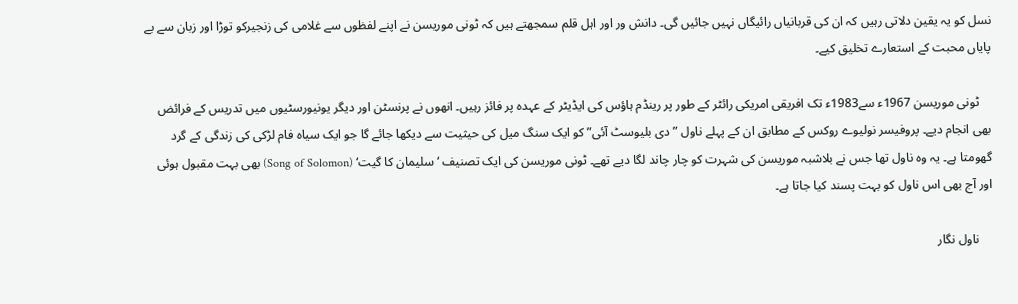نسل کو یہ یقین دلاتی رہیں کہ ان کی قربانیاں رائیگاں نہیں جائیں گی۔ دانش ور اور اہل قلم سمجھتے ہیں کہ ٹونی موریسن نے اپنے لفظوں سے غلامی کی زنجیرکو توڑا اور زبان سے بے پایاں محبت کے استعارے تخلیق کیے۔

    ٹونی موریسن 1967ء سے1983ء تک افریقی امریکی رائٹر کے طور پر رینڈم ہاؤس کی ایڈیٹر کے عہدہ پر فائز رہیں۔ انھوں نے پرنسٹن اور دیگر یونیورسٹیوں میں تدریس کے فرائض بھی انجام دیے۔ پروفیسر نولیوے روکس کے مطابق ان کے پہلے ناول ”دی بلیوسٹ آئی” کو ایک سنگ میل کی حیثیت سے دیکھا جائے گا جو ایک سیاہ فام لڑکی کی زندگی کے گرد گھومتا ہے۔ یہ وہ ناول تھا جس نے بلاشبہ موریسن کی شہرت کو چار چاند لگا دیے تھے۔ ٹونی موریسن کی ایک تصنیف ‘سلیمان کا گیت‘ (Song of Solomon) بھی بہت مقبول ہوئی اور آج بھی اس ناول کو بہت پسند کیا جاتا ہے۔

    ناول نگار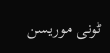ٹونی موریسن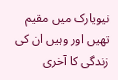نیویارک میں مقیم تھیں اور وہیں ان کی زندگی کا آخری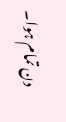دن تمام ہوا۔